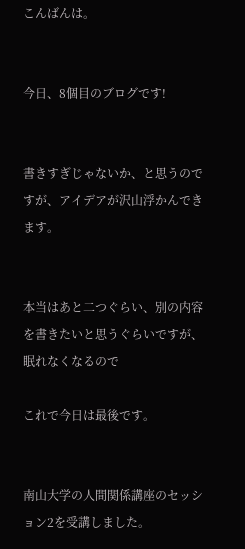こんばんは。


今日、8個目のブログです!


書きすぎじゃないか、と思うのですが、アイデアが沢山浮かんできます。


本当はあと二つぐらい、別の内容を書きたいと思うぐらいですが、眠れなくなるので

これで今日は最後です。


南山大学の人間関係講座のセッション2を受講しました。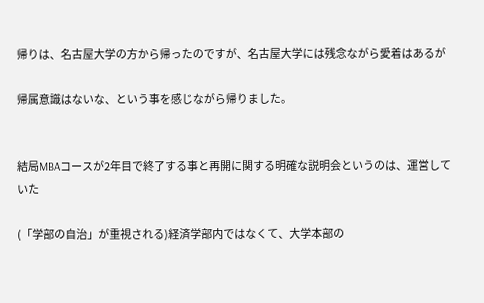帰りは、名古屋大学の方から帰ったのですが、名古屋大学には残念ながら愛着はあるが

帰属意識はないな、という事を感じながら帰りました。


結局MBAコースが2年目で終了する事と再開に関する明確な説明会というのは、運営していた

(「学部の自治」が重視される)経済学部内ではなくて、大学本部の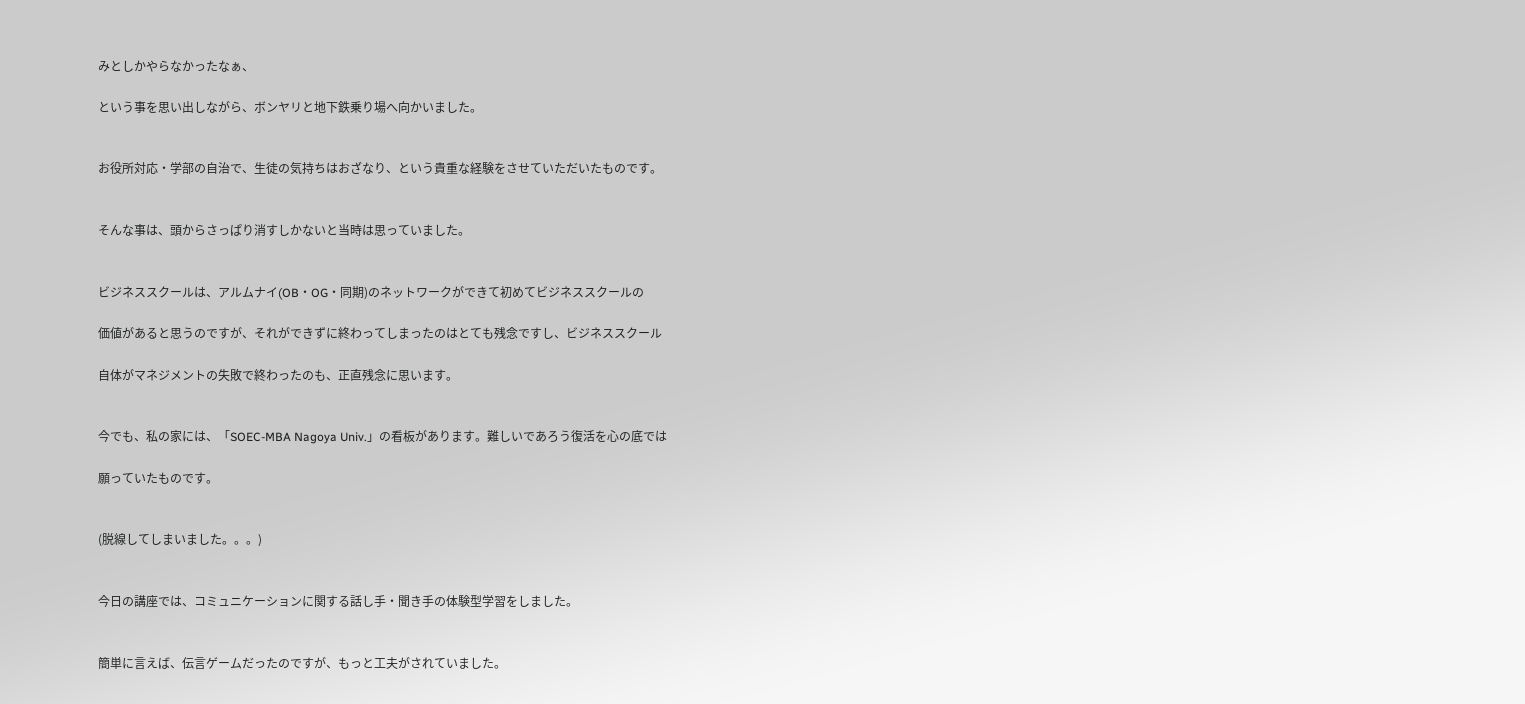みとしかやらなかったなぁ、

という事を思い出しながら、ボンヤリと地下鉄乗り場へ向かいました。


お役所対応・学部の自治で、生徒の気持ちはおざなり、という貴重な経験をさせていただいたものです。


そんな事は、頭からさっぱり消すしかないと当時は思っていました。


ビジネススクールは、アルムナイ(OB・OG・同期)のネットワークができて初めてビジネススクールの

価値があると思うのですが、それができずに終わってしまったのはとても残念ですし、ビジネススクール

自体がマネジメントの失敗で終わったのも、正直残念に思います。


今でも、私の家には、「SOEC-MBA Nagoya Univ.」の看板があります。難しいであろう復活を心の底では

願っていたものです。


(脱線してしまいました。。。)


今日の講座では、コミュニケーションに関する話し手・聞き手の体験型学習をしました。


簡単に言えば、伝言ゲームだったのですが、もっと工夫がされていました。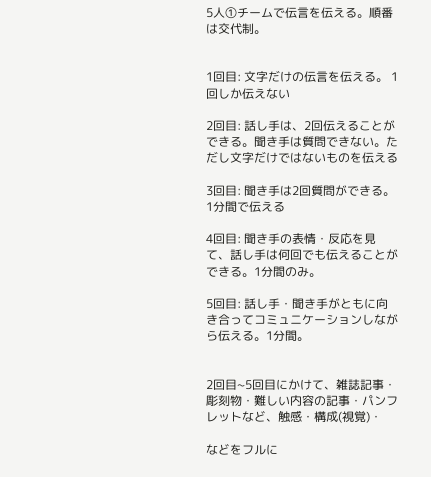5人①チームで伝言を伝える。順番は交代制。


1回目: 文字だけの伝言を伝える。 1回しか伝えない

2回目: 話し手は、2回伝えることができる。聞き手は質問できない。ただし文字だけではないものを伝える

3回目: 聞き手は2回質問ができる。1分間で伝える

4回目: 聞き手の表情・反応を見て、話し手は何回でも伝えることができる。1分間のみ。

5回目: 話し手・聞き手がともに向き合ってコミュニケーションしながら伝える。1分間。


2回目~5回目にかけて、雑誌記事・彫刻物・難しい内容の記事・パンフレットなど、触感・構成(視覚)・

などをフルに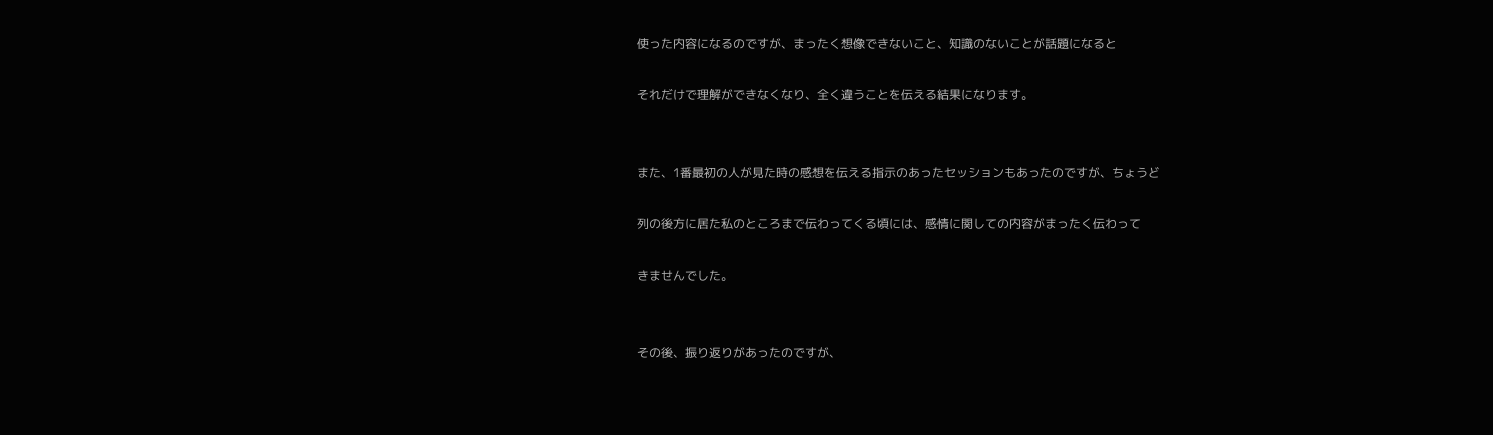使った内容になるのですが、まったく想像できないこと、知識のないことが話題になると

それだけで理解ができなくなり、全く違うことを伝える結果になります。


また、1番最初の人が見た時の感想を伝える指示のあったセッションもあったのですが、ちょうど

列の後方に居た私のところまで伝わってくる頃には、感情に関しての内容がまったく伝わって

きませんでした。


その後、振り返りがあったのですが、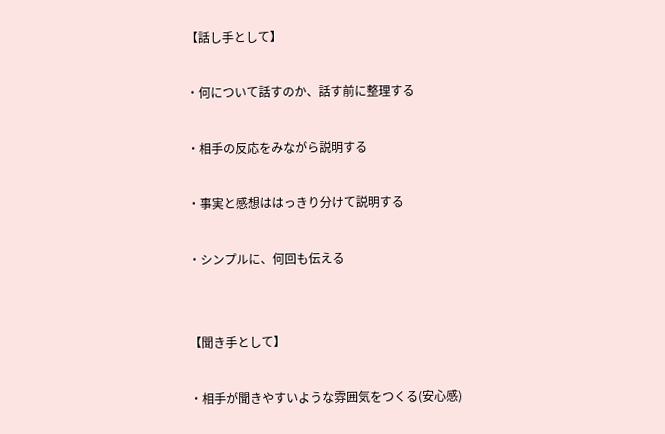【話し手として】

・何について話すのか、話す前に整理する

・相手の反応をみながら説明する

・事実と感想ははっきり分けて説明する

・シンプルに、何回も伝える


【聞き手として】

・相手が聞きやすいような雰囲気をつくる(安心感)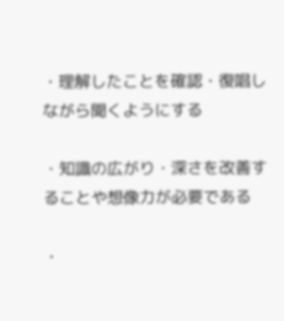・理解したことを確認・復唱しながら聞くようにする

・知識の広がり・深さを改善することや想像力が必要である

・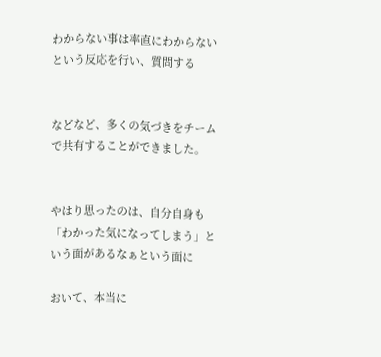わからない事は率直にわからないという反応を行い、質問する


などなど、多くの気づきをチームで共有することができました。


やはり思ったのは、自分自身も「わかった気になってしまう」という面があるなぁという面に

おいて、本当に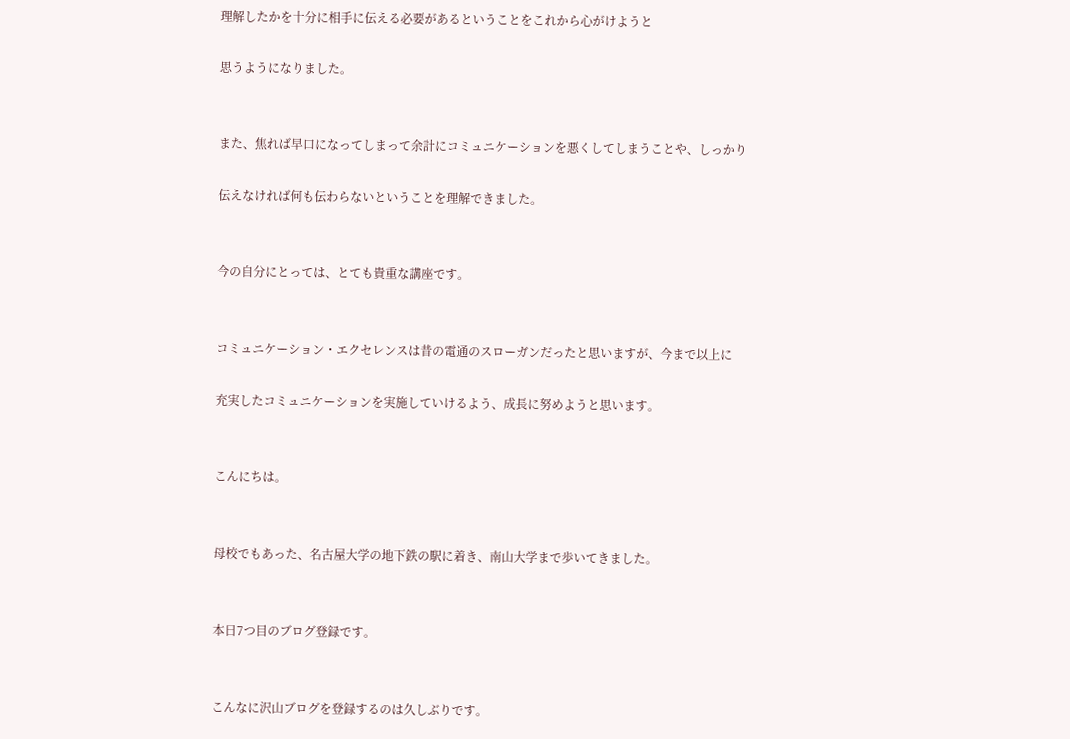理解したかを十分に相手に伝える必要があるということをこれから心がけようと

思うようになりました。


また、焦れば早口になってしまって余計にコミュニケーションを悪くしてしまうことや、しっかり

伝えなければ何も伝わらないということを理解できました。


今の自分にとっては、とても貴重な講座です。


コミュニケーション・エクセレンスは昔の電通のスローガンだったと思いますが、今まで以上に

充実したコミュニケーションを実施していけるよう、成長に努めようと思います。


こんにちは。


母校でもあった、名古屋大学の地下鉄の駅に着き、南山大学まで歩いてきました。


本日7つ目のブログ登録です。


こんなに沢山ブログを登録するのは久しぶりです。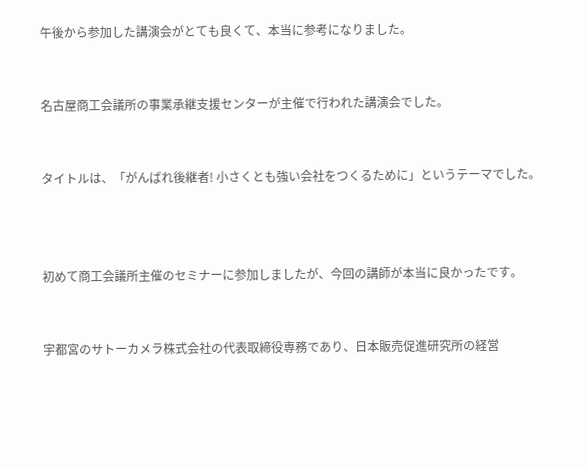午後から参加した講演会がとても良くて、本当に参考になりました。


名古屋商工会議所の事業承継支援センターが主催で行われた講演会でした。


タイトルは、「がんばれ後継者! 小さくとも強い会社をつくるために」というテーマでした。



初めて商工会議所主催のセミナーに参加しましたが、今回の講師が本当に良かったです。


宇都宮のサトーカメラ株式会社の代表取締役専務であり、日本販売促進研究所の経営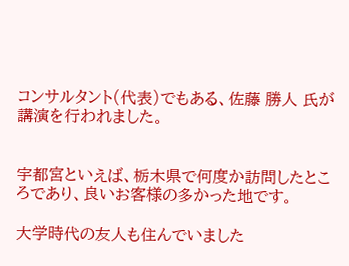コンサルタント(代表)でもある、佐藤 勝人 氏が講演を行われました。


宇都宮といえば、栃木県で何度か訪問したところであり、良いお客様の多かった地です。

大学時代の友人も住んでいました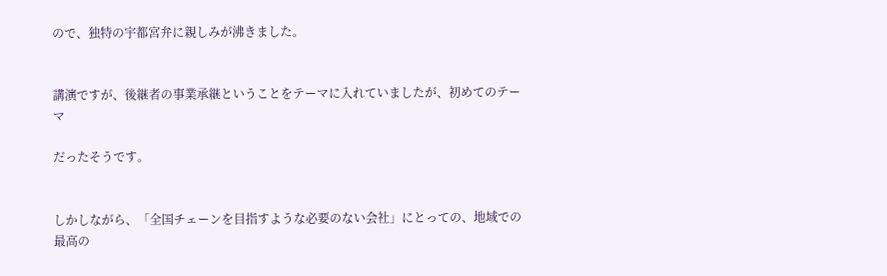ので、独特の宇都宮弁に親しみが沸きました。


講演ですが、後継者の事業承継ということをテーマに入れていましたが、初めてのテーマ

だったそうです。


しかしながら、「全国チェーンを目指すような必要のない会社」にとっての、地域での最高の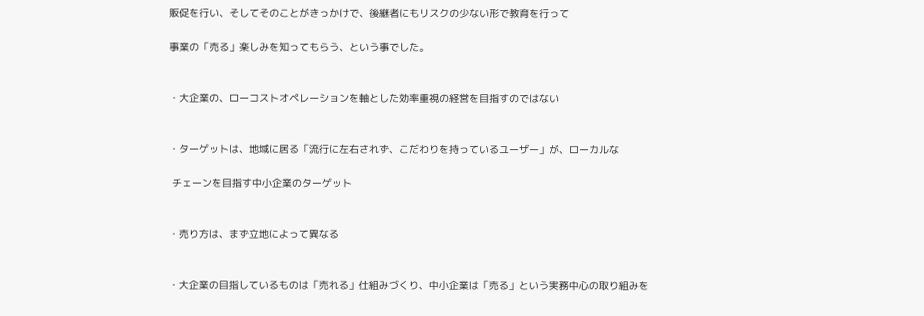販促を行い、そしてそのことがきっかけで、後継者にもリスクの少ない形で教育を行って

事業の「売る」楽しみを知ってもらう、という事でした。


・大企業の、ローコストオペレーションを軸とした効率重視の経営を目指すのではない


・ターゲットは、地域に居る「流行に左右されず、こだわりを持っているユーザー」が、ローカルな

 チェーンを目指す中小企業のターゲット


・売り方は、まず立地によって異なる


・大企業の目指しているものは「売れる」仕組みづくり、中小企業は「売る」という実務中心の取り組みを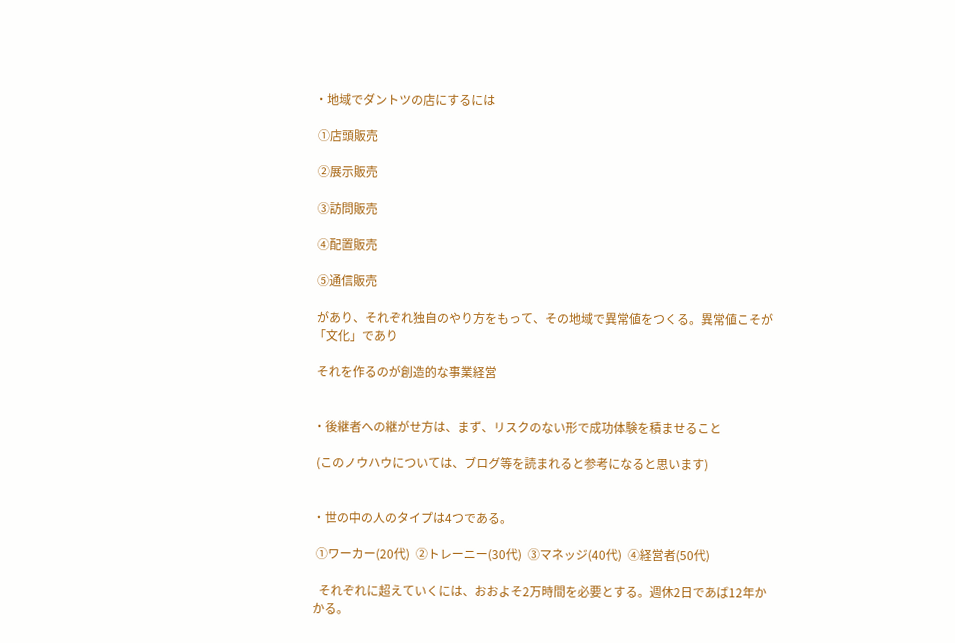・地域でダントツの店にするには

 ①店頭販売

 ②展示販売

 ③訪問販売

 ④配置販売

 ⑤通信販売

 があり、それぞれ独自のやり方をもって、その地域で異常値をつくる。異常値こそが「文化」であり

 それを作るのが創造的な事業経営


・後継者への継がせ方は、まず、リスクのない形で成功体験を積ませること

 (このノウハウについては、ブログ等を読まれると参考になると思います)


・世の中の人のタイプは4つである。

 ①ワーカー(20代)  ②トレーニー(30代)  ③マネッジ(40代)  ④経営者(50代)

  それぞれに超えていくには、おおよそ2万時間を必要とする。週休2日であば12年かかる。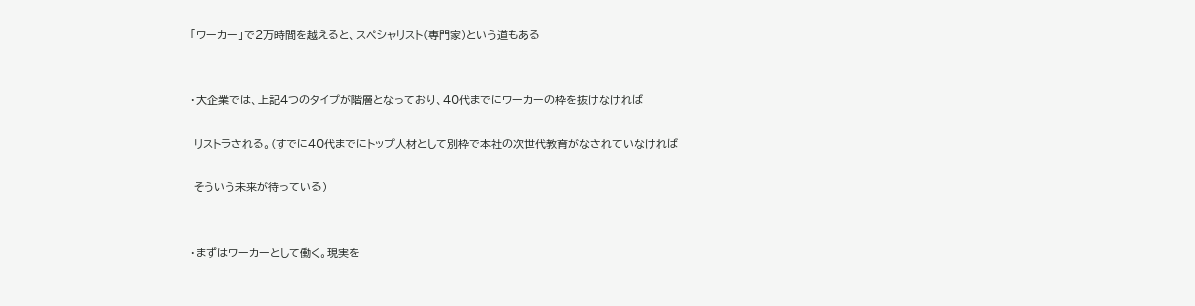「ワーカー」で2万時間を越えると、スペシャリスト(専門家)という道もある


・大企業では、上記4つのタイプが階層となっており、40代までにワーカーの枠を抜けなければ

 リストラされる。(すでに40代までにトップ人材として別枠で本社の次世代教育がなされていなければ

 そういう未来が待っている)


・まずはワーカーとして働く。現実を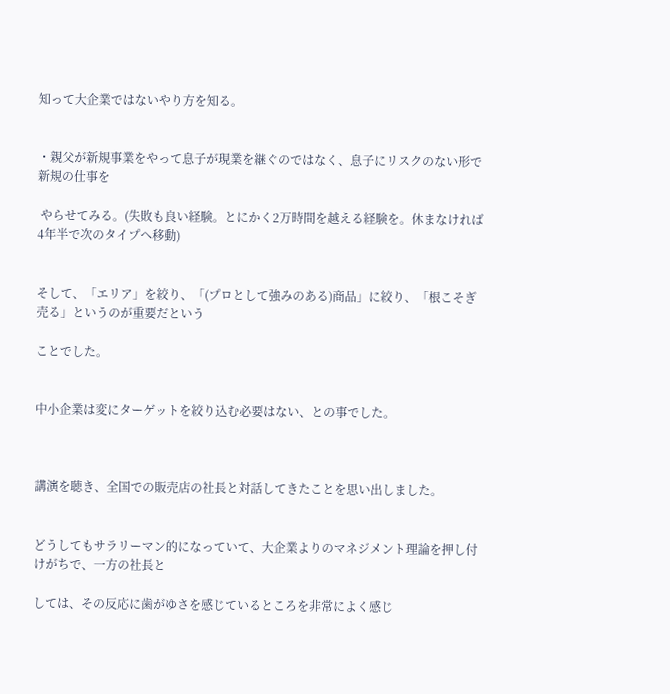知って大企業ではないやり方を知る。


・親父が新規事業をやって息子が現業を継ぐのではなく、息子にリスクのない形で新規の仕事を

 やらせてみる。(失敗も良い経験。とにかく2万時間を越える経験を。休まなければ4年半で次のタイプへ移動)


そして、「エリア」を絞り、「(プロとして強みのある)商品」に絞り、「根こそぎ売る」というのが重要だという

ことでした。


中小企業は変にターゲットを絞り込む必要はない、との事でした。



講演を聴き、全国での販売店の社長と対話してきたことを思い出しました。


どうしてもサラリーマン的になっていて、大企業よりのマネジメント理論を押し付けがちで、一方の社長と

しては、その反応に歯がゆさを感じているところを非常によく感じ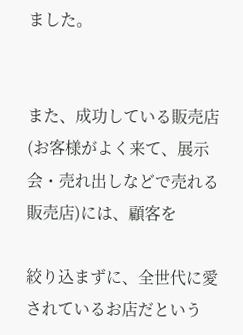ました。


また、成功している販売店(お客様がよく来て、展示会・売れ出しなどで売れる販売店)には、顧客を

絞り込まずに、全世代に愛されているお店だという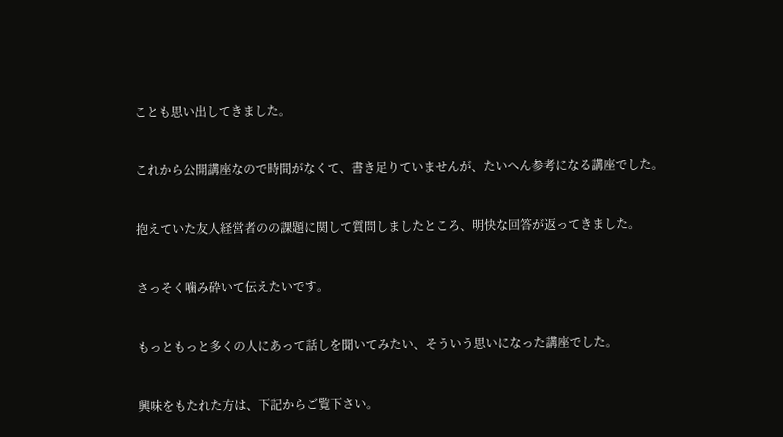ことも思い出してきました。


これから公開講座なので時間がなくて、書き足りていませんが、たいへん参考になる講座でした。


抱えていた友人経営者のの課題に関して質問しましたところ、明快な回答が返ってきました。


さっそく噛み砕いて伝えたいです。


もっともっと多くの人にあって話しを聞いてみたい、そういう思いになった講座でした。


興味をもたれた方は、下記からご覧下さい。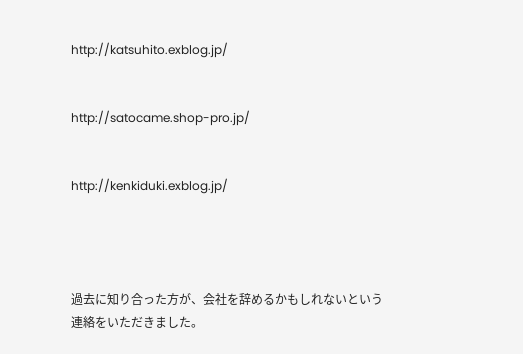http://katsuhito.exblog.jp/


http://satocame.shop-pro.jp/


http://kenkiduki.exblog.jp/




過去に知り合った方が、会社を辞めるかもしれないという
連絡をいただきました。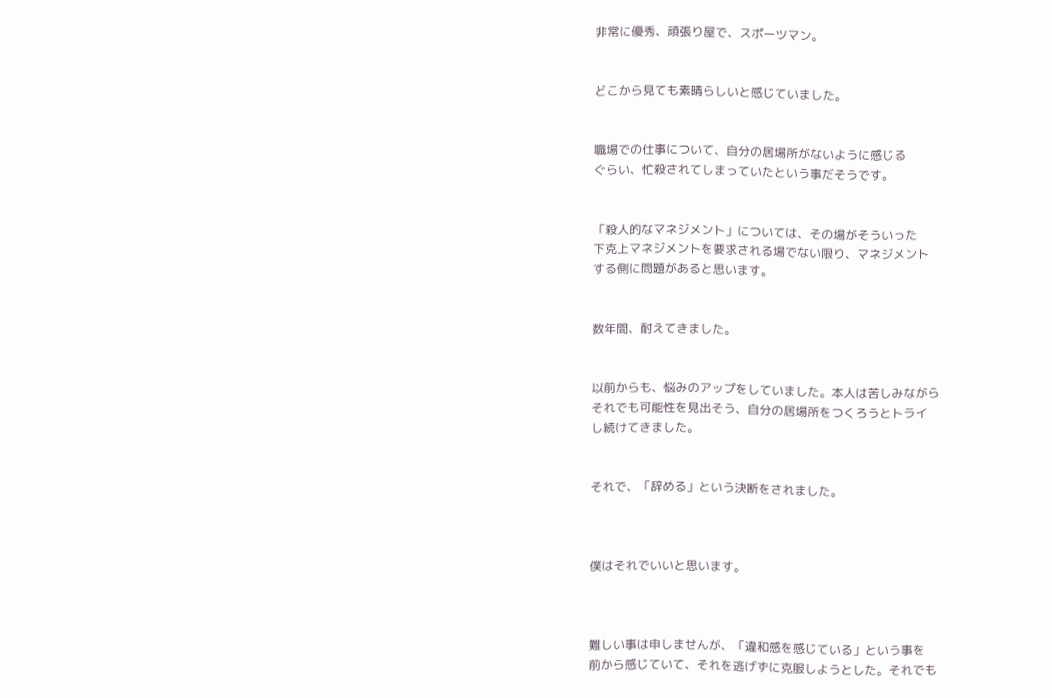非常に優秀、頑張り屋で、スポーツマン。


どこから見ても素晴らしいと感じていました。


職場での仕事について、自分の居場所がないように感じる
ぐらい、忙殺されてしまっていたという事だそうです。


「殺人的なマネジメント」については、その場がそういった
下克上マネジメントを要求される場でない限り、マネジメント
する側に問題があると思います。


数年間、耐えてきました。


以前からも、悩みのアップをしていました。本人は苦しみながら
それでも可能性を見出そう、自分の居場所をつくろうとトライ
し続けてきました。


それで、「辞める」という決断をされました。



僕はそれでいいと思います。



難しい事は申しませんが、「違和感を感じている」という事を
前から感じていて、それを逃げずに克服しようとした。それでも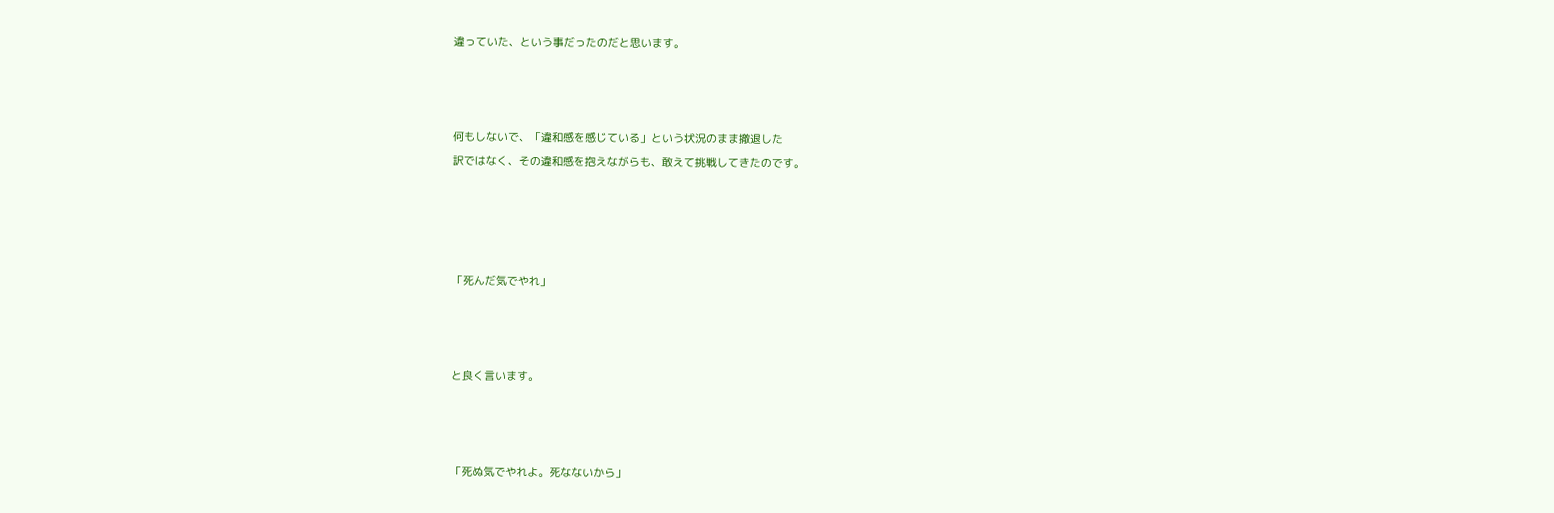違っていた、という事だったのだと思います。



何もしないで、「違和感を感じている」という状況のまま撤退した
訳ではなく、その違和感を抱えながらも、敢えて挑戦してきたのです。




「死んだ気でやれ」



と良く言います。



「死ぬ気でやれよ。死なないから」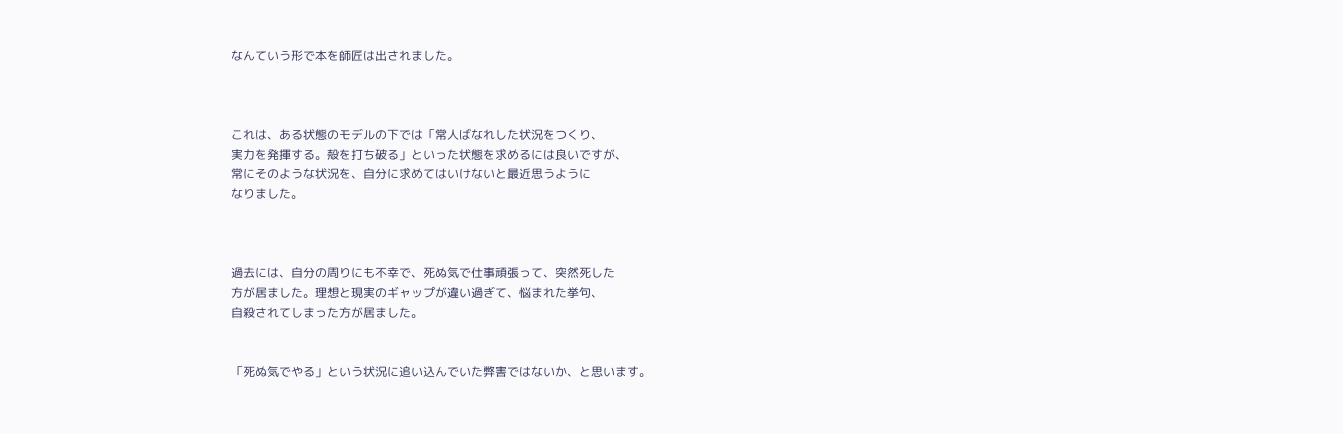なんていう形で本を師匠は出されました。



これは、ある状態のモデルの下では「常人ばなれした状況をつくり、
実力を発揮する。殻を打ち破る」といった状態を求めるには良いですが、
常にそのような状況を、自分に求めてはいけないと最近思うように
なりました。



過去には、自分の周りにも不幸で、死ぬ気で仕事頑張って、突然死した
方が居ました。理想と現実のギャップが違い過ぎて、悩まれた挙句、
自殺されてしまった方が居ました。


「死ぬ気でやる」という状況に追い込んでいた弊害ではないか、と思います。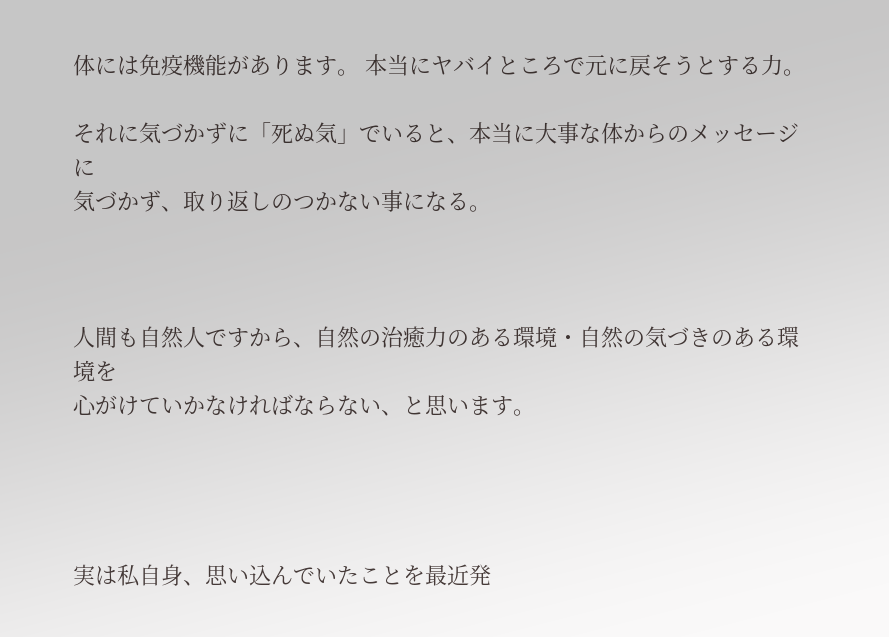体には免疫機能があります。 本当にヤバイところで元に戻そうとする力。

それに気づかずに「死ぬ気」でいると、本当に大事な体からのメッセージに
気づかず、取り返しのつかない事になる。



人間も自然人ですから、自然の治癒力のある環境・自然の気づきのある環境を
心がけていかなければならない、と思います。




実は私自身、思い込んでいたことを最近発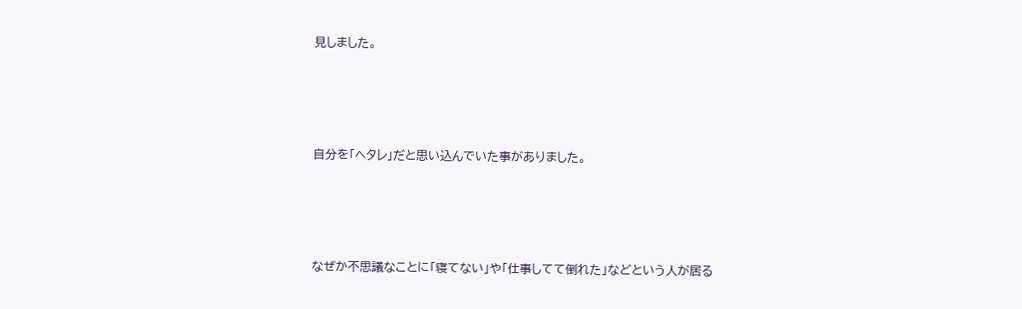見しました。




自分を「ヘタレ」だと思い込んでいた事がありました。




なぜか不思議なことに「寝てない」や「仕事してて倒れた」などという人が居る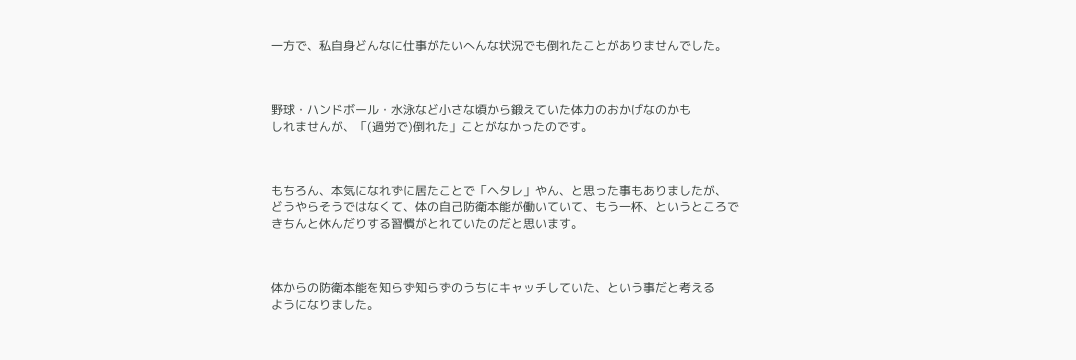一方で、私自身どんなに仕事がたいへんな状況でも倒れたことがありませんでした。



野球・ハンドボール・水泳など小さな頃から鍛えていた体力のおかげなのかも
しれませんが、「(過労で)倒れた」ことがなかったのです。



もちろん、本気になれずに居たことで「ヘタレ」やん、と思った事もありましたが、
どうやらそうではなくて、体の自己防衛本能が働いていて、もう一杯、というところで
きちんと休んだりする習慣がとれていたのだと思います。



体からの防衛本能を知らず知らずのうちにキャッチしていた、という事だと考える
ようになりました。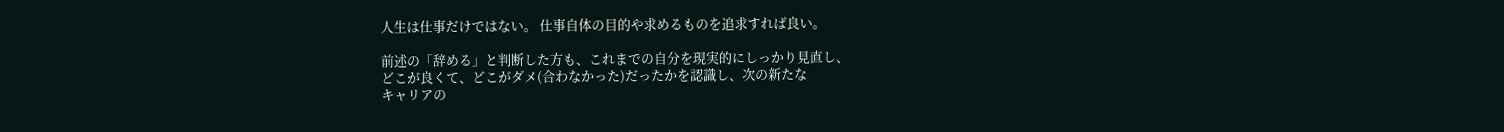人生は仕事だけではない。 仕事自体の目的や求めるものを追求すれば良い。

前述の「辞める」と判断した方も、これまでの自分を現実的にしっかり見直し、
どこが良くて、どこがダメ(合わなかった)だったかを認識し、次の新たな
キャリアの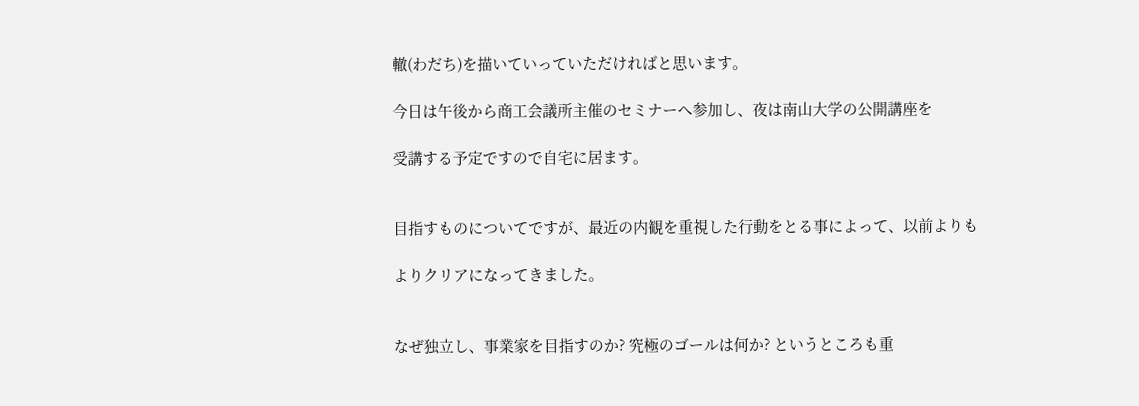轍(わだち)を描いていっていただければと思います。

今日は午後から商工会議所主催のセミナーへ参加し、夜は南山大学の公開講座を

受講する予定ですので自宅に居ます。


目指すものについてですが、最近の内観を重視した行動をとる事によって、以前よりも

よりクリアになってきました。


なぜ独立し、事業家を目指すのか? 究極のゴールは何か? というところも重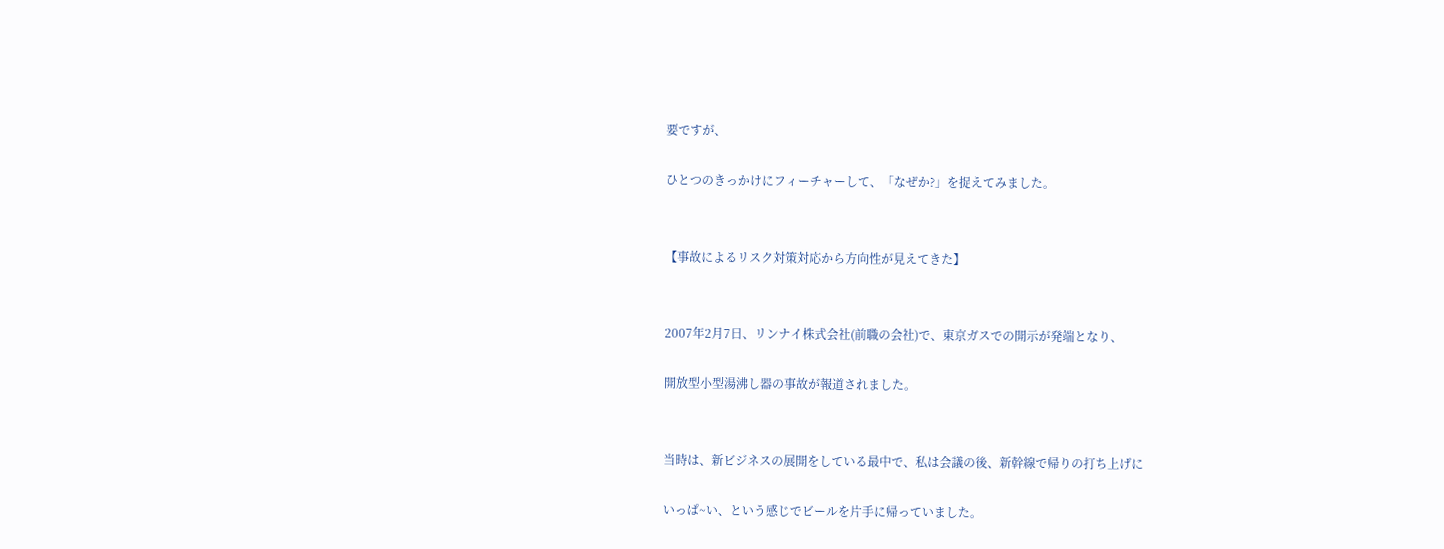要ですが、

ひとつのきっかけにフィーチャーして、「なぜか?」を捉えてみました。


【事故によるリスク対策対応から方向性が見えてきた】


2007年2月7日、リンナイ株式会社(前職の会社)で、東京ガスでの開示が発端となり、

開放型小型湯沸し器の事故が報道されました。


当時は、新ビジネスの展開をしている最中で、私は会議の後、新幹線で帰りの打ち上げに

いっぱ~い、という感じでビールを片手に帰っていました。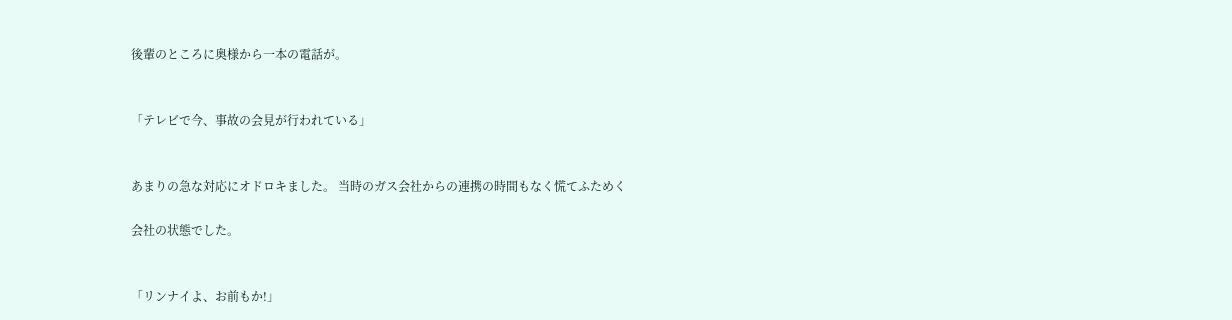後輩のところに奥様から一本の電話が。


「テレビで今、事故の会見が行われている」


あまりの急な対応にオドロキました。 当時のガス会社からの連携の時間もなく慌てふためく

会社の状態でした。


「リンナイよ、お前もか!」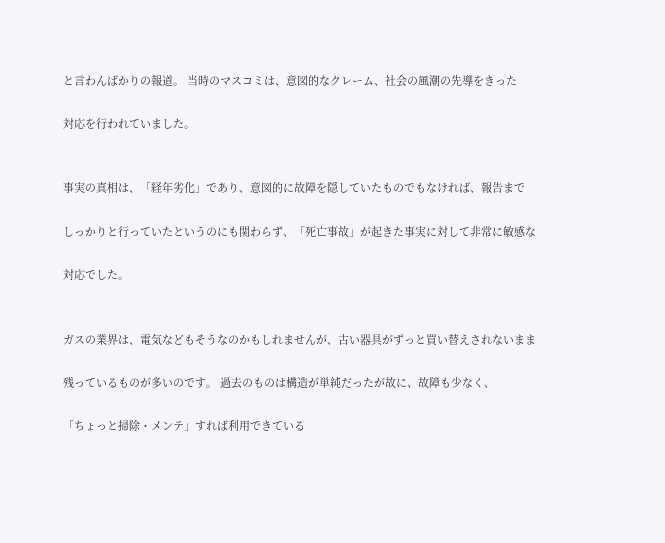と言わんばかりの報道。 当時のマスコミは、意図的なクレーム、社会の風潮の先導をきった

対応を行われていました。


事実の真相は、「経年劣化」であり、意図的に故障を隠していたものでもなければ、報告まで

しっかりと行っていたというのにも関わらず、「死亡事故」が起きた事実に対して非常に敏感な

対応でした。


ガスの業界は、電気などもそうなのかもしれませんが、古い器具がずっと買い替えされないまま

残っているものが多いのです。 過去のものは構造が単純だったが故に、故障も少なく、

「ちょっと掃除・メンテ」すれば利用できている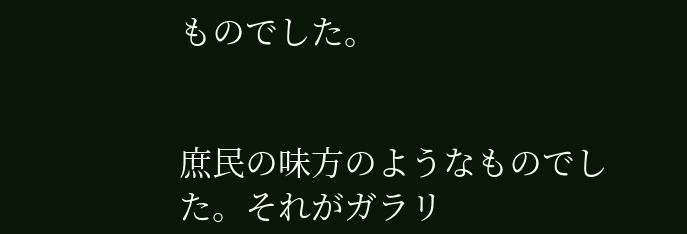ものでした。


庶民の味方のようなものでした。それがガラリ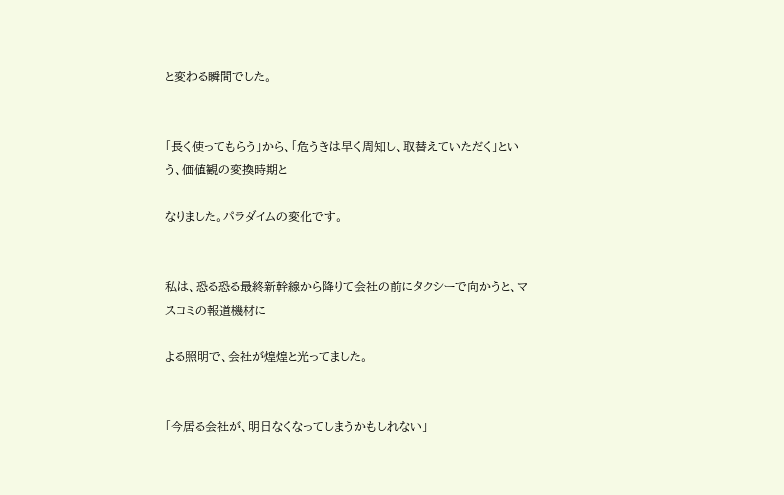と変わる瞬間でした。


「長く使ってもらう」から、「危うきは早く周知し、取替えていただく」という、価値観の変換時期と

なりました。パラダイムの変化です。


私は、恐る恐る最終新幹線から降りて会社の前にタクシーで向かうと、マスコミの報道機材に

よる照明で、会社が煌煌と光ってました。


「今居る会社が、明日なくなってしまうかもしれない」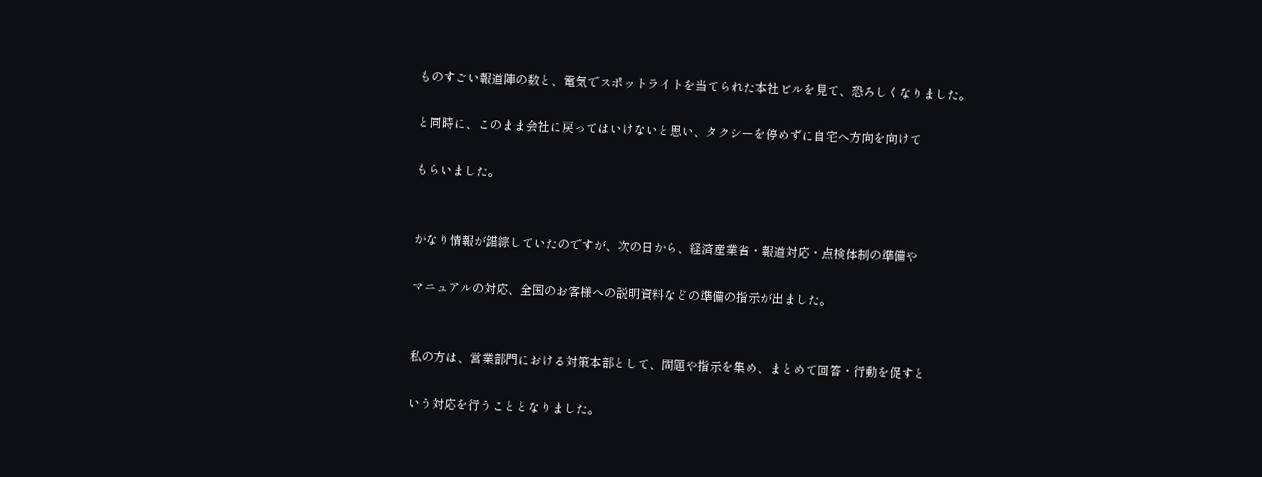ものすごい報道陣の数と、電気でスポットライトを当てられた本社ビルを見て、恐ろしくなりました。

と同時に、このまま会社に戻ってはいけないと思い、タクシーを停めずに自宅へ方向を向けて

もらいました。


かなり情報が錯綜していたのですが、次の日から、経済産業省・報道対応・点検体制の準備や

マニュアルの対応、全国のお客様への説明資料などの準備の指示が出ました。


私の方は、営業部門における対策本部として、問題や指示を集め、まとめて回答・行動を促すと

いう対応を行うこととなりました。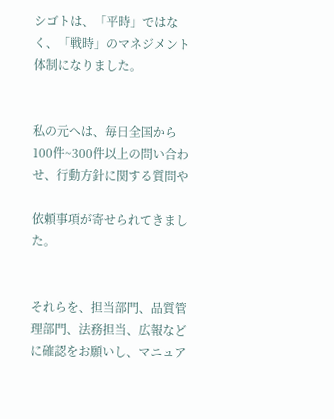シゴトは、「平時」ではなく、「戦時」のマネジメント体制になりました。


私の元へは、毎日全国から100件~300件以上の問い合わせ、行動方針に関する質問や

依頼事項が寄せられてきました。


それらを、担当部門、品質管理部門、法務担当、広報などに確認をお願いし、マニュア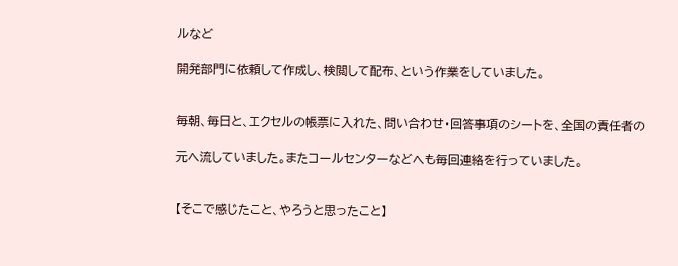ルなど

開発部門に依頼して作成し、検閲して配布、という作業をしていました。


毎朝、毎日と、エクセルの帳票に入れた、問い合わせ・回答事項のシートを、全国の責任者の

元へ流していました。またコールセンターなどへも毎回連絡を行っていました。


【そこで感じたこと、やろうと思ったこと】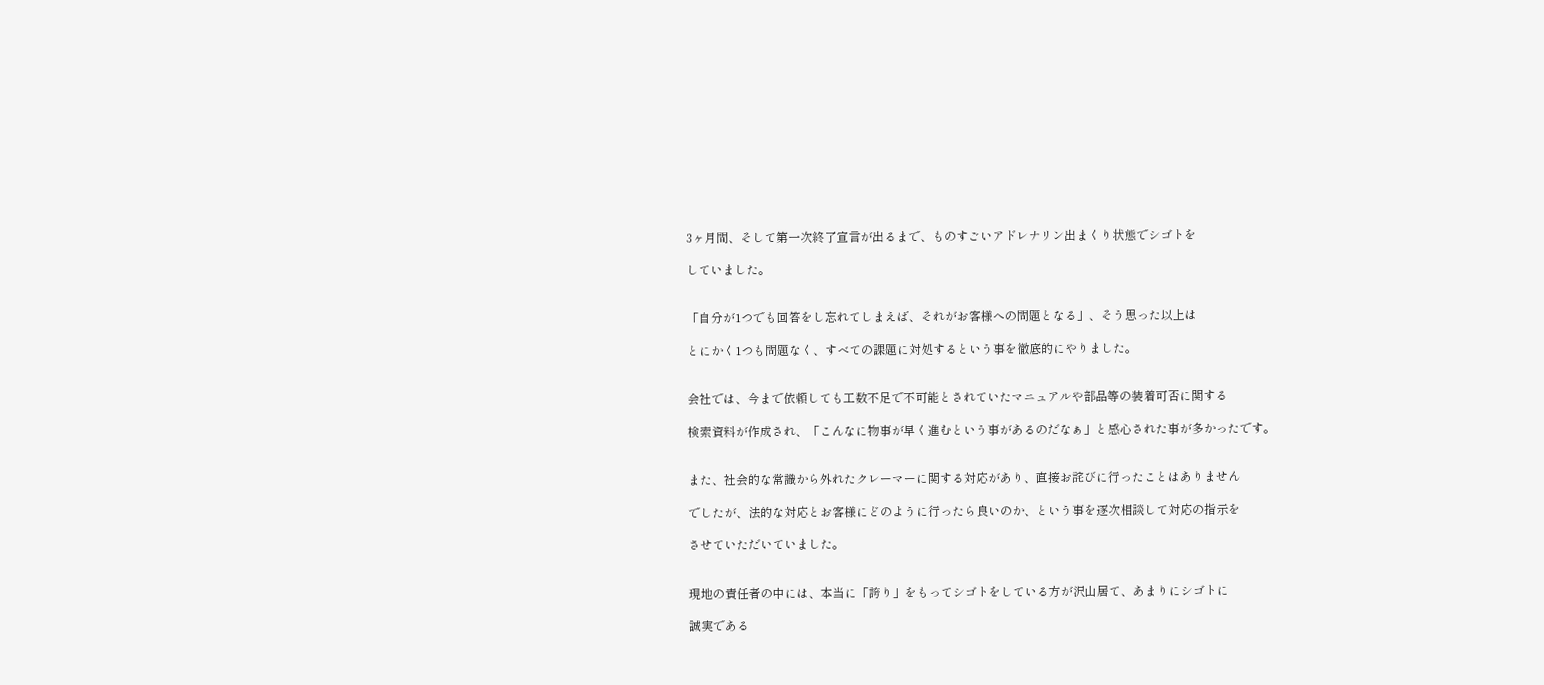3ヶ月間、そして第一次終了宣言が出るまで、ものすごいアドレナリン出まくり状態でシゴトを

していました。


「自分が1つでも回答をし忘れてしまえば、それがお客様への問題となる」、そう思った以上は

とにかく1つも問題なく、すべての課題に対処するという事を徹底的にやりました。


会社では、今まで依頼しても工数不足で不可能とされていたマニュアルや部品等の装着可否に関する

検索資料が作成され、「こんなに物事が早く進むという事があるのだなぁ」と感心された事が多かったです。


また、社会的な常識から外れたクレーマーに関する対応があり、直接お詫びに行ったことはありません

でしたが、法的な対応とお客様にどのように行ったら良いのか、という事を逐次相談して対応の指示を

させていただいていました。


現地の責任者の中には、本当に「誇り」をもってシゴトをしている方が沢山居て、あまりにシゴトに

誠実である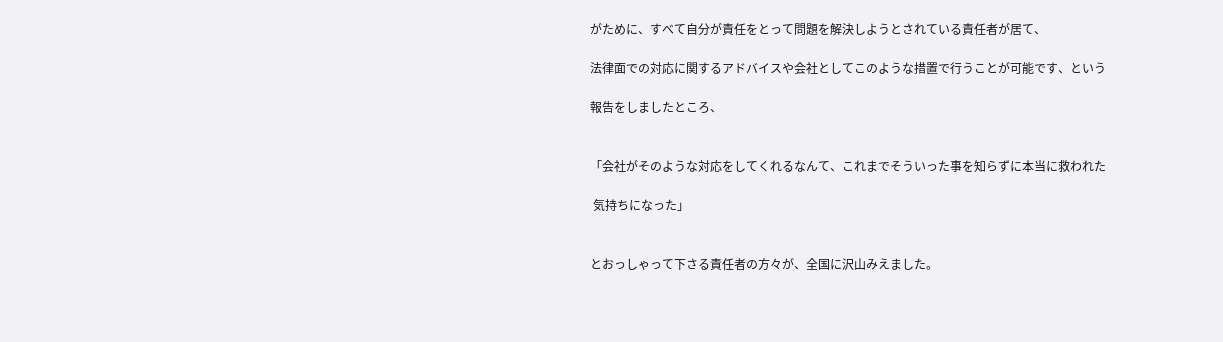がために、すべて自分が責任をとって問題を解決しようとされている責任者が居て、

法律面での対応に関するアドバイスや会社としてこのような措置で行うことが可能です、という

報告をしましたところ、


「会社がそのような対応をしてくれるなんて、これまでそういった事を知らずに本当に救われた

 気持ちになった」


とおっしゃって下さる責任者の方々が、全国に沢山みえました。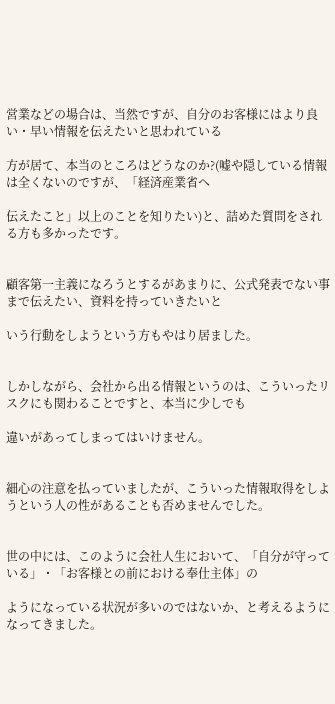営業などの場合は、当然ですが、自分のお客様にはより良い・早い情報を伝えたいと思われている

方が居て、本当のところはどうなのか?(嘘や隠している情報は全くないのですが、「経済産業省へ

伝えたこと」以上のことを知りたい)と、詰めた質問をされる方も多かったです。


顧客第一主義になろうとするがあまりに、公式発表でない事まで伝えたい、資料を持っていきたいと

いう行動をしようという方もやはり居ました。


しかしながら、会社から出る情報というのは、こういったリスクにも関わることですと、本当に少しでも

違いがあってしまってはいけません。


細心の注意を払っていましたが、こういった情報取得をしようという人の性があることも否めませんでした。


世の中には、このように会社人生において、「自分が守っている」・「お客様との前における奉仕主体」の

ようになっている状況が多いのではないか、と考えるようになってきました。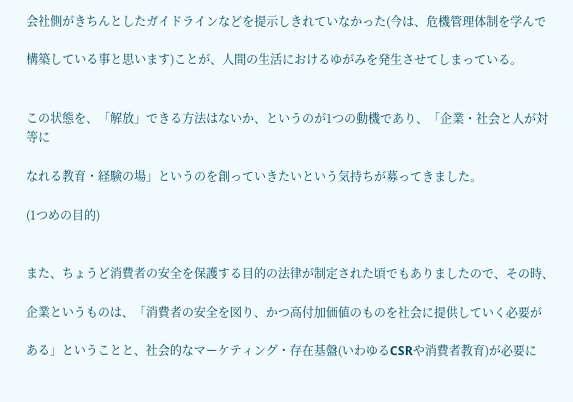会社側がきちんとしたガイドラインなどを提示しきれていなかった(今は、危機管理体制を学んで

構築している事と思います)ことが、人間の生活におけるゆがみを発生させてしまっている。


この状態を、「解放」できる方法はないか、というのが1つの動機であり、「企業・社会と人が対等に

なれる教育・経験の場」というのを創っていきたいという気持ちが募ってきました。

(1つめの目的)


また、ちょうど消費者の安全を保護する目的の法律が制定された頃でもありましたので、その時、

企業というものは、「消費者の安全を図り、かつ高付加価値のものを社会に提供していく必要が

ある」ということと、社会的なマーケティング・存在基盤(いわゆるCSRや消費者教育)が必要に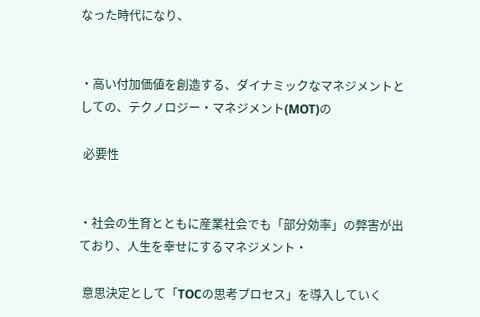なった時代になり、


・高い付加価値を創造する、ダイナミックなマネジメントとしての、テクノロジー・マネジメント(MOT)の

 必要性


・社会の生育とともに産業社会でも「部分効率」の弊害が出ており、人生を幸せにするマネジメント・

 意思決定として「TOCの思考プロセス」を導入していく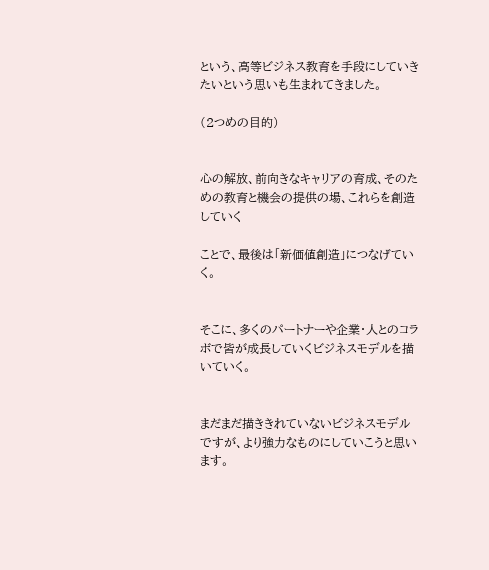という、高等ビジネス教育を手段にしていきたいという思いも生まれてきました。

(2つめの目的)


心の解放、前向きなキャリアの育成、そのための教育と機会の提供の場、これらを創造していく

ことで、最後は「新価値創造」につなげていく。


そこに、多くのパートナーや企業・人とのコラボで皆が成長していくビジネスモデルを描いていく。


まだまだ描ききれていないビジネスモデルですが、より強力なものにしていこうと思います。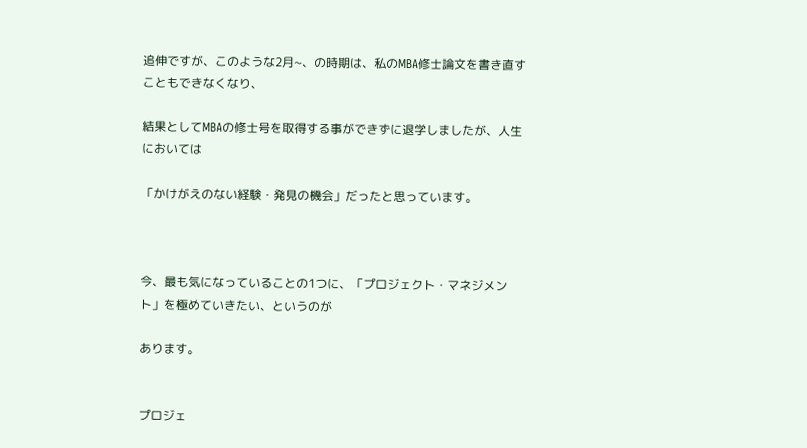追伸ですが、このような2月~、の時期は、私のMBA修士論文を書き直すこともできなくなり、

結果としてMBAの修士号を取得する事ができずに退学しましたが、人生においては

「かけがえのない経験・発見の機会」だったと思っています。



今、最も気になっていることの1つに、「プロジェクト・マネジメント」を極めていきたい、というのが

あります。


プロジェ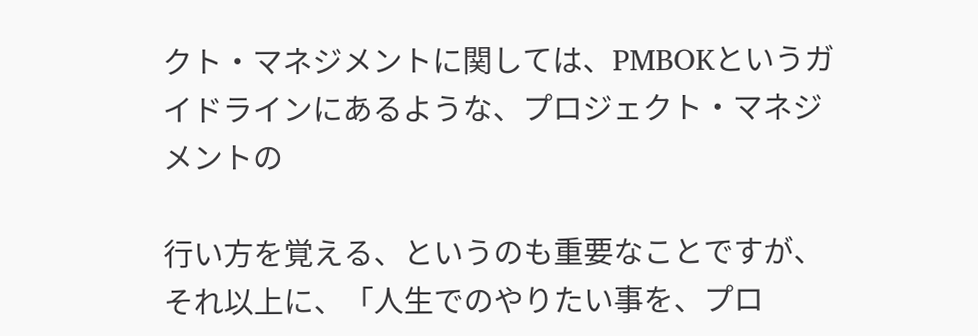クト・マネジメントに関しては、PMBOKというガイドラインにあるような、プロジェクト・マネジメントの

行い方を覚える、というのも重要なことですが、それ以上に、「人生でのやりたい事を、プロ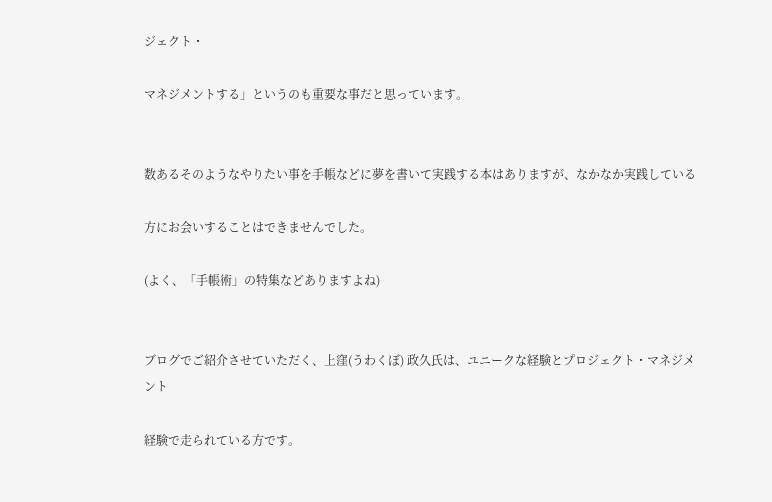ジェクト・

マネジメントする」というのも重要な事だと思っています。


数あるそのようなやりたい事を手帳などに夢を書いて実践する本はありますが、なかなか実践している

方にお会いすることはできませんでした。

(よく、「手帳術」の特集などありますよね)


ブログでご紹介させていただく、上窪(うわくぼ) 政久氏は、ユニークな経験とプロジェクト・マネジメント

経験で走られている方です。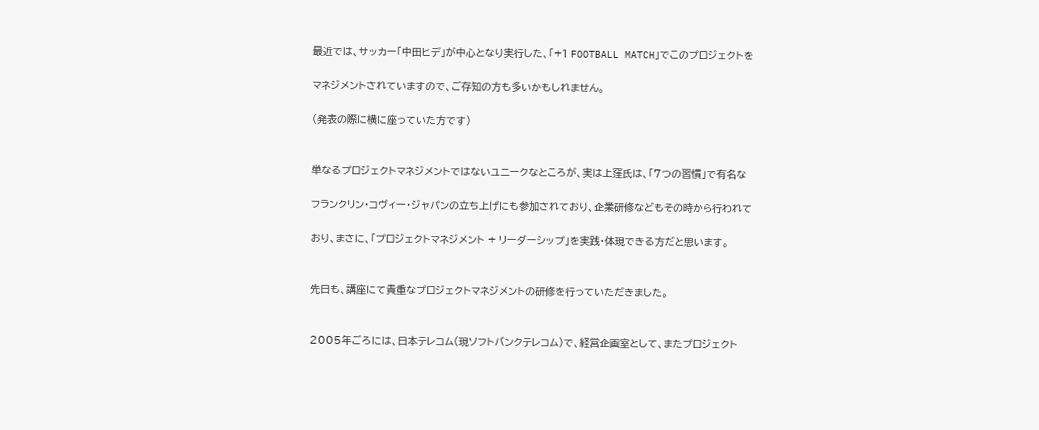最近では、サッカー「中田ヒデ」が中心となり実行した、「+1 FOOTBALL MATCH」でこのプロジェクトを

マネジメントされていますので、ご存知の方も多いかもしれません。

(発表の際に横に座っていた方です)


単なるプロジェクトマネジメントではないユニークなところが、実は上窪氏は、「7つの習慣」で有名な

フランクリン・コヴィー・ジャパンの立ち上げにも参加されており、企業研修などもその時から行われて

おり、まさに、「プロジェクトマネジメント + リーダーシップ」を実践・体現できる方だと思います。


先日も、講座にて貴重なプロジェクトマネジメントの研修を行っていただきました。


2005年ごろには、日本テレコム(現ソフトバンクテレコム)で、経営企画室として、またプロジェクト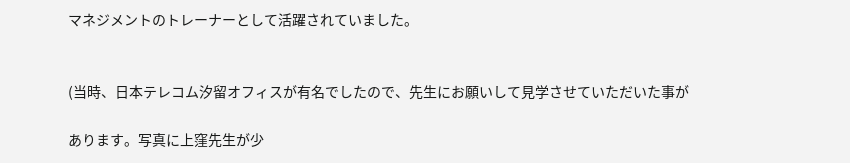マネジメントのトレーナーとして活躍されていました。


(当時、日本テレコム汐留オフィスが有名でしたので、先生にお願いして見学させていただいた事が

あります。写真に上窪先生が少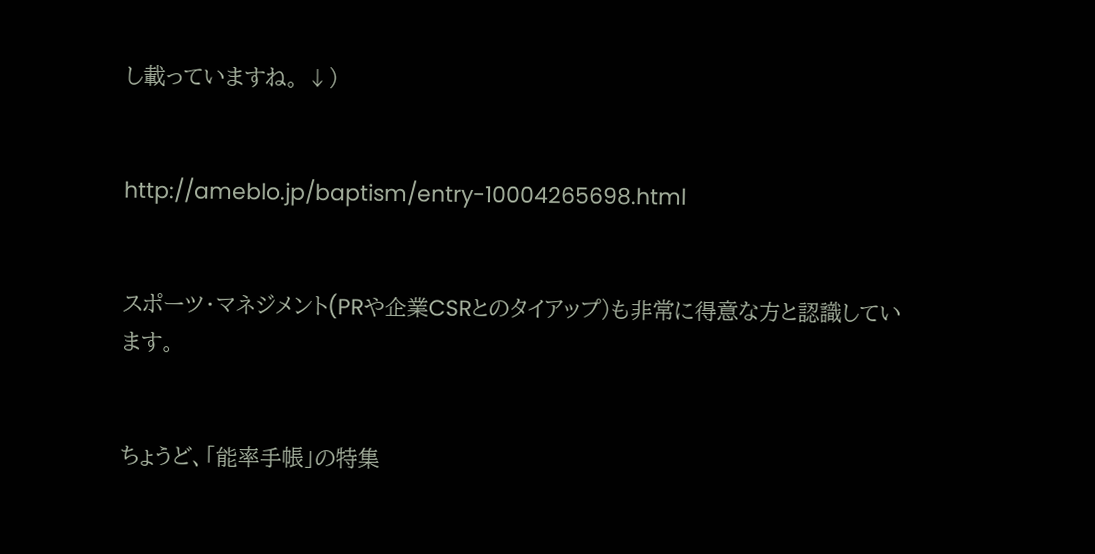し載っていますね。 ↓)


http://ameblo.jp/baptism/entry-10004265698.html


スポーツ・マネジメント(PRや企業CSRとのタイアップ)も非常に得意な方と認識しています。


ちょうど、「能率手帳」の特集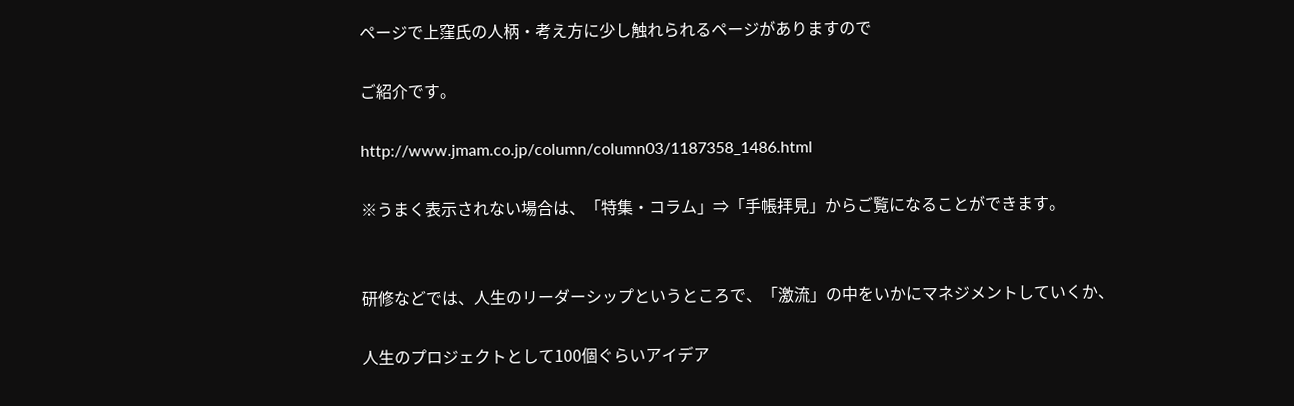ページで上窪氏の人柄・考え方に少し触れられるページがありますので

ご紹介です。

http://www.jmam.co.jp/column/column03/1187358_1486.html

※うまく表示されない場合は、「特集・コラム」⇒「手帳拝見」からご覧になることができます。


研修などでは、人生のリーダーシップというところで、「激流」の中をいかにマネジメントしていくか、

人生のプロジェクトとして100個ぐらいアイデア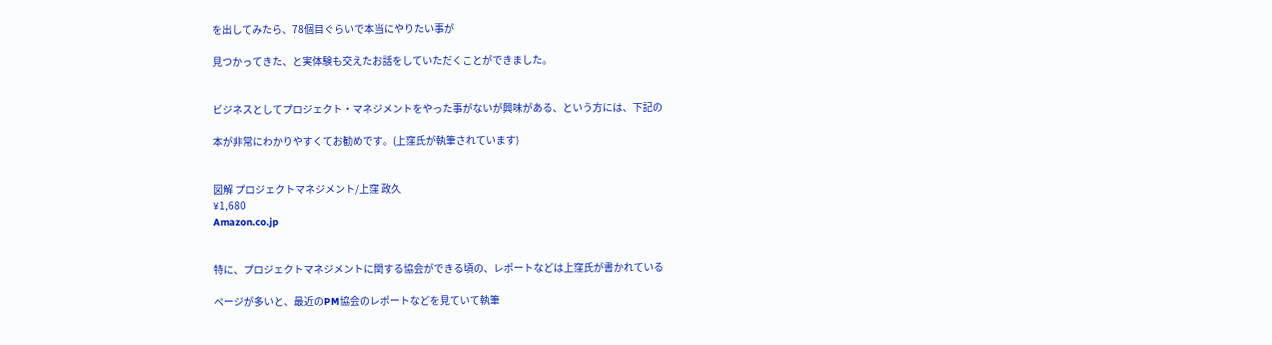を出してみたら、78個目ぐらいで本当にやりたい事が

見つかってきた、と実体験も交えたお話をしていただくことができました。


ビジネスとしてプロジェクト・マネジメントをやった事がないが興味がある、という方には、下記の

本が非常にわかりやすくてお勧めです。(上窪氏が執筆されています)


図解 プロジェクトマネジメント/上窪 政久
¥1,680
Amazon.co.jp


特に、プロジェクトマネジメントに関する協会ができる頃の、レポートなどは上窪氏が書かれている

ページが多いと、最近のPM協会のレポートなどを見ていて執筆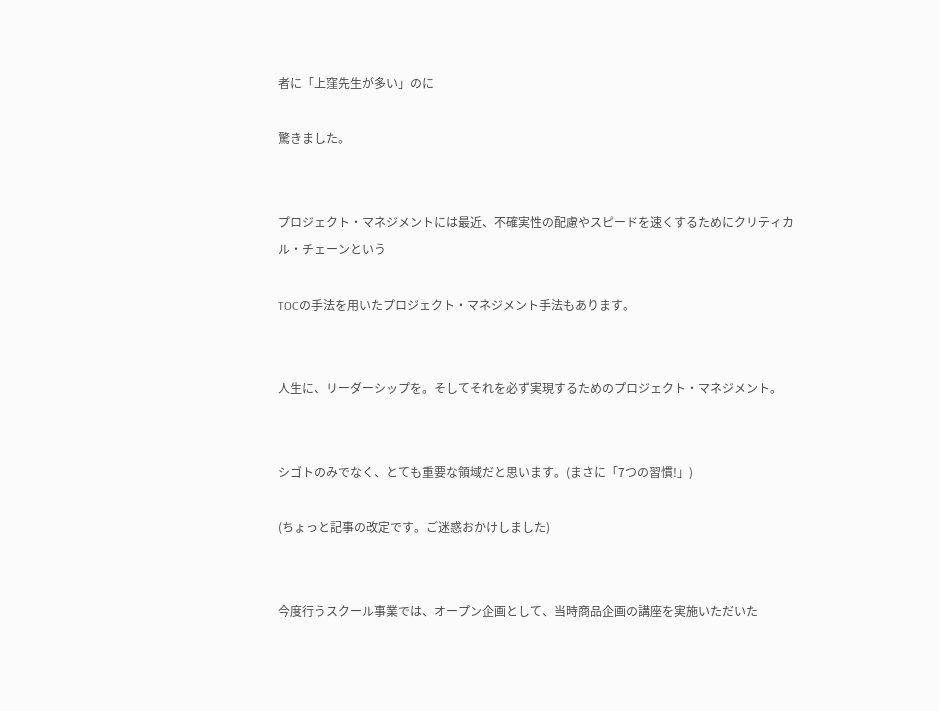者に「上窪先生が多い」のに

驚きました。


プロジェクト・マネジメントには最近、不確実性の配慮やスピードを速くするためにクリティカル・チェーンという

TOCの手法を用いたプロジェクト・マネジメント手法もあります。


人生に、リーダーシップを。そしてそれを必ず実現するためのプロジェクト・マネジメント。


シゴトのみでなく、とても重要な領域だと思います。(まさに「7つの習慣!」)

(ちょっと記事の改定です。ご迷惑おかけしました)


今度行うスクール事業では、オープン企画として、当時商品企画の講座を実施いただいた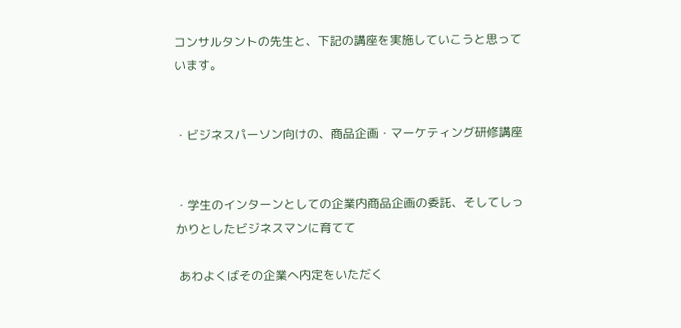コンサルタントの先生と、下記の講座を実施していこうと思っています。


・ビジネスパーソン向けの、商品企画・マーケティング研修講座


・学生のインターンとしての企業内商品企画の委託、そしてしっかりとしたビジネスマンに育てて

 あわよくばその企業へ内定をいただく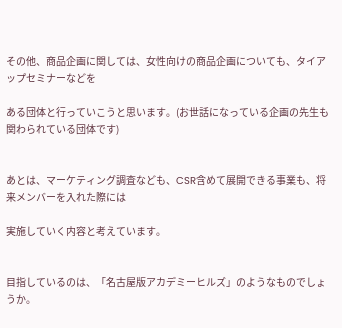その他、商品企画に関しては、女性向けの商品企画についても、タイアップセミナーなどを

ある団体と行っていこうと思います。(お世話になっている企画の先生も関わられている団体です)


あとは、マーケティング調査なども、CSR含めて展開できる事業も、将来メンバーを入れた際には

実施していく内容と考えています。


目指しているのは、「名古屋版アカデミーヒルズ」のようなものでしょうか。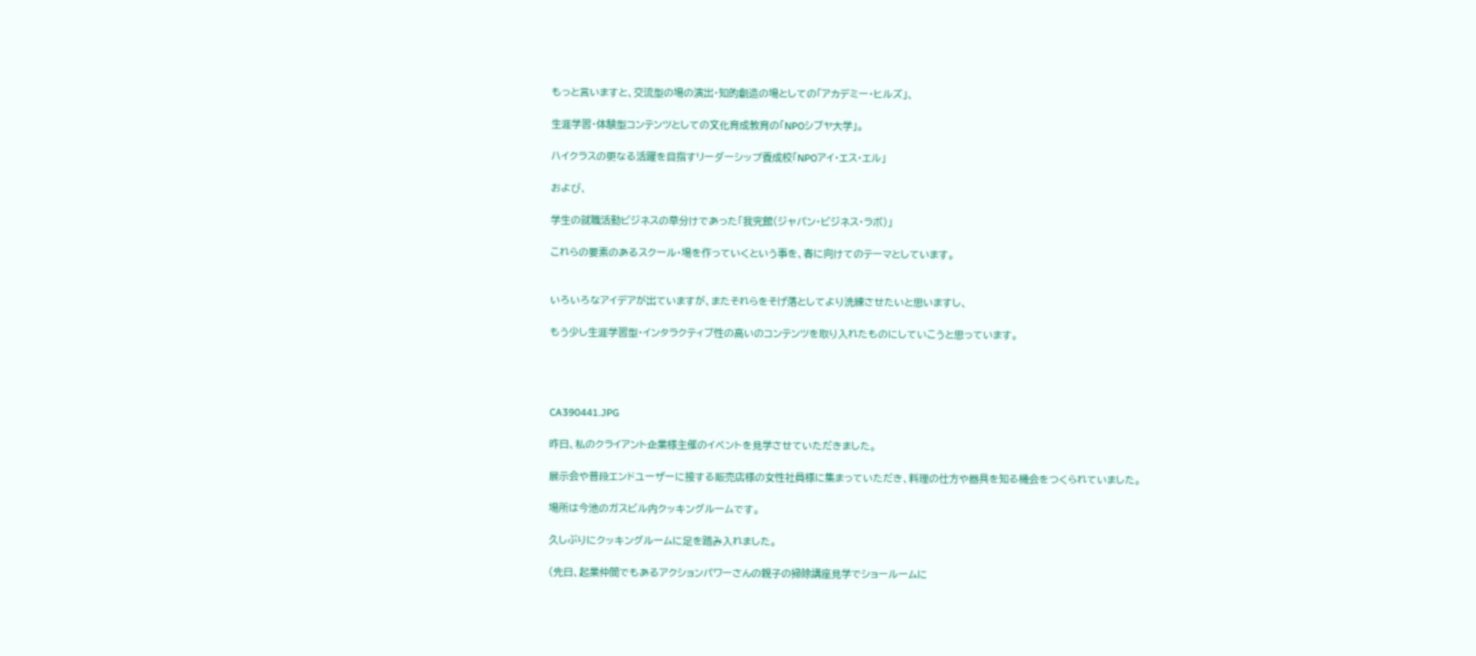もっと言いますと、交流型の場の演出・知的創造の場としての「アカデミー・ヒルズ」、

生涯学習・体験型コンテンツとしての文化育成教育の「NPOシブヤ大学」。

ハイクラスの更なる活躍を目指すリーダーシップ養成校「NPOアイ・エス・エル」

および、

学生の就職活動ビジネスの草分けであった「我究館(ジャパン・ビジネス・ラボ)」

これらの要素のあるスクール・場を作っていくという事を、春に向けてのテーマとしています。


いろいろなアイデアが出ていますが、またそれらをそげ落としてより洗練させたいと思いますし、

もう少し生涯学習型・インタラクティブ性の高いのコンテンツを取り入れたものにしていこうと思っています。




CA390441.JPG

昨日、私のクライアント企業様主催のイベントを見学させていただきました。

展示会や普段エンドユーザーに接する販売店様の女性社員様に集まっていただき、料理の仕方や器具を知る機会をつくられていました。

場所は今池のガスビル内クッキングルームです。

久しぶりにクッキングルームに足を踏み入れました。

(先日、起業仲間でもあるアクションパワーさんの親子の掃除講座見学でショールームに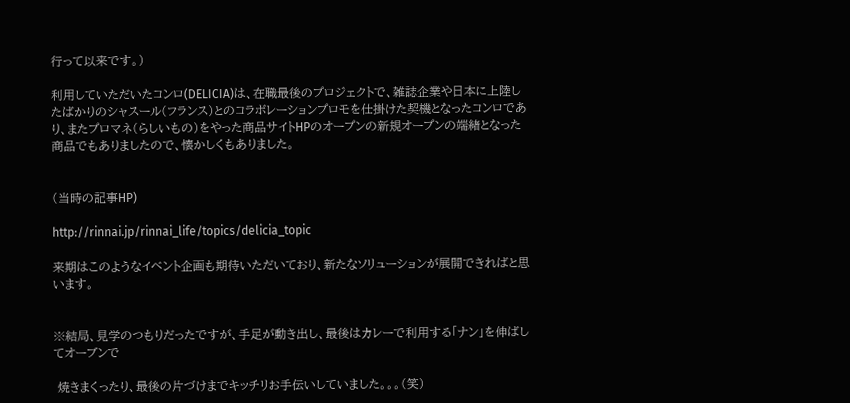行って以来です。)

利用していただいたコンロ(DELICIA)は、在職最後のプロジェクトで、雑誌企業や日本に上陸したばかりのシャスール(フランス)とのコラボレーションプロモを仕掛けた契機となったコンロであり、またプロマネ(らしいもの)をやった商品サイトHPのオープンの新規オープンの端緒となった商品でもありましたので、懐かしくもありました。


(当時の記事HP)

http://rinnai.jp/rinnai_life/topics/delicia_topic

来期はこのようなイベント企画も期待いただいており、新たなソリューションが展開できればと思います。


※結局、見学のつもりだったですが、手足が動き出し、最後はカレーで利用する「ナン」を伸ばしてオーブンで

 焼きまくったり、最後の片づけまでキッチリお手伝いしていました。。。(笑)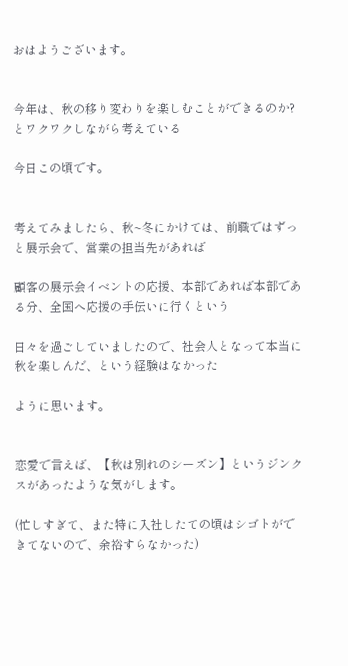おはようございます。


今年は、秋の移り変わりを楽しむことができるのか? とワクワクしながら考えている

今日この頃です。


考えてみましたら、秋~冬にかけては、前職ではずっと展示会で、営業の担当先があれば

顧客の展示会イベントの応援、本部であれば本部である分、全国へ応援の手伝いに行くという

日々を過ごしていましたので、社会人となって本当に秋を楽しんだ、という経験はなかった

ように思います。


恋愛で言えば、【秋は別れのシーズン】というジンクスがあったような気がします。

(忙しすぎて、また特に入社したての頃はシゴトができてないので、余裕すらなかった)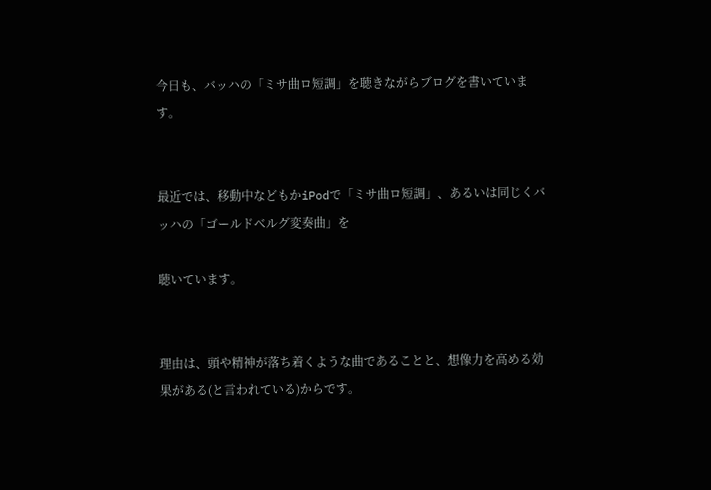今日も、バッハの「ミサ曲ロ短調」を聴きながらブログを書いています。


最近では、移動中などもかiPodで「ミサ曲ロ短調」、あるいは同じくバッハの「ゴールドベルグ変奏曲」を

聴いています。


理由は、頭や精神が落ち着くような曲であることと、想像力を高める効果がある(と言われている)からです。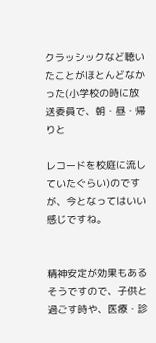クラッシックなど聴いたことがほとんどなかった(小学校の時に放送委員で、朝・昼・帰りと

レコードを校庭に流していたぐらい)のですが、今となってはいい感じですね。


精神安定が効果もあるそうですので、子供と過ごす時や、医療・診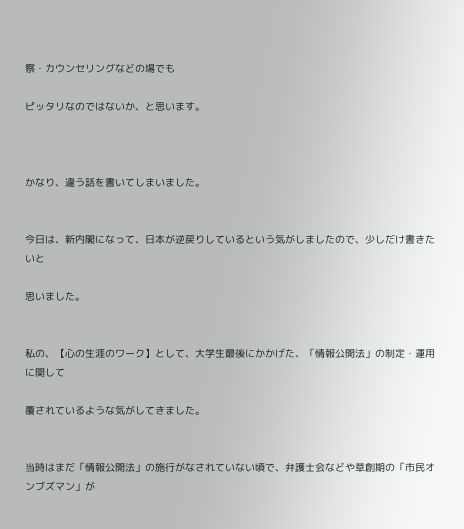察・カウンセリングなどの場でも

ピッタリなのではないか、と思います。



かなり、違う話を書いてしまいました。


今日は、新内閣になって、日本が逆戻りしているという気がしましたので、少しだけ書きたいと

思いました。


私の、【心の生涯のワーク】として、大学生最後にかかげた、「情報公開法」の制定・運用に関して

覆されているような気がしてきました。


当時はまだ「情報公開法」の施行がなされていない頃で、弁護士会などや草創期の「市民オンブズマン」が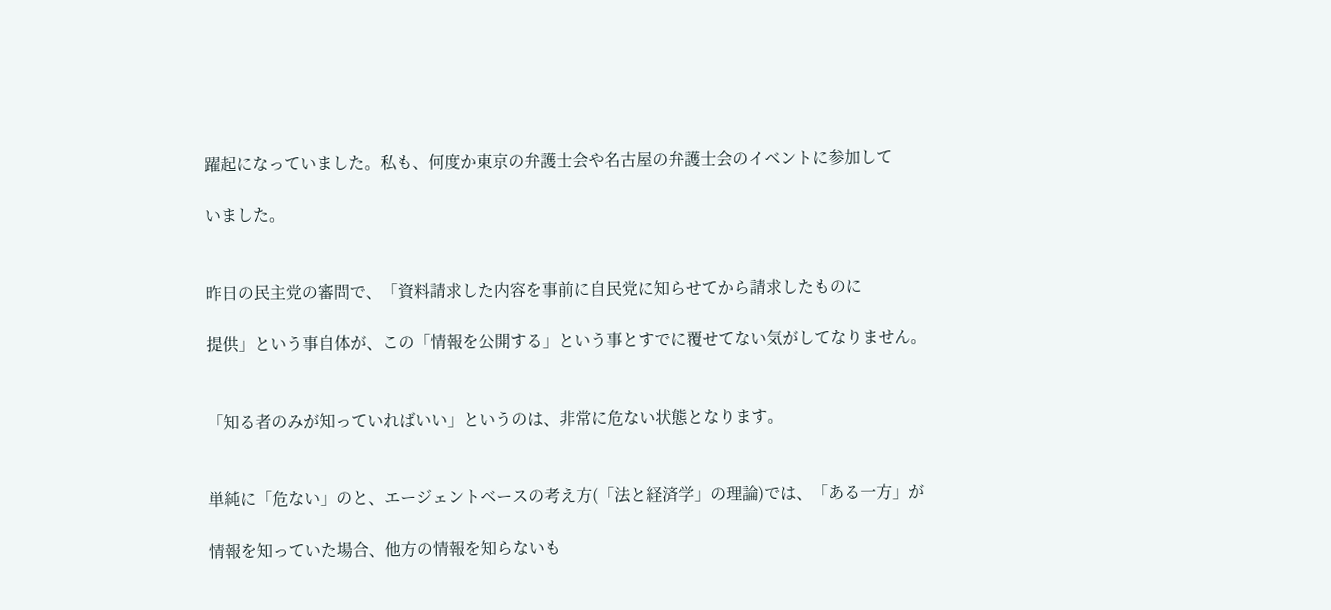躍起になっていました。私も、何度か東京の弁護士会や名古屋の弁護士会のイベントに参加して

いました。


昨日の民主党の審問で、「資料請求した内容を事前に自民党に知らせてから請求したものに

提供」という事自体が、この「情報を公開する」という事とすでに覆せてない気がしてなりません。


「知る者のみが知っていればいい」というのは、非常に危ない状態となります。


単純に「危ない」のと、エージェントベースの考え方(「法と経済学」の理論)では、「ある一方」が

情報を知っていた場合、他方の情報を知らないも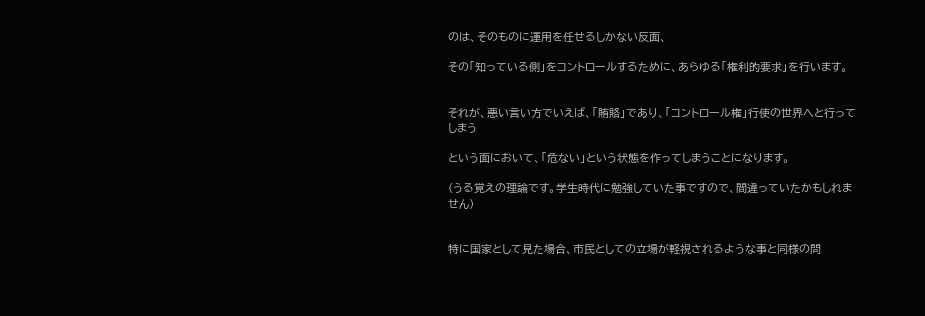のは、そのものに運用を任せるしかない反面、

その「知っている側」をコントロールするために、あらゆる「権利的要求」を行います。


それが、悪い言い方でいえば、「賄賂」であり、「コントロール権」行使の世界へと行ってしまう

という面において、「危ない」という状態を作ってしまうことになります。

(うる覚えの理論です。学生時代に勉強していた事ですので、間違っていたかもしれません)


特に国家として見た場合、市民としての立場が軽視されるような事と同様の問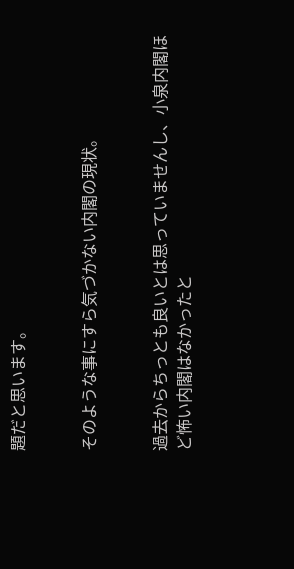題だと思います。


そのような事にすら気づかない内閣の現状。


過去からちっとも良いとは思っていませんし、小泉内閣ほど怖い内閣はなかったと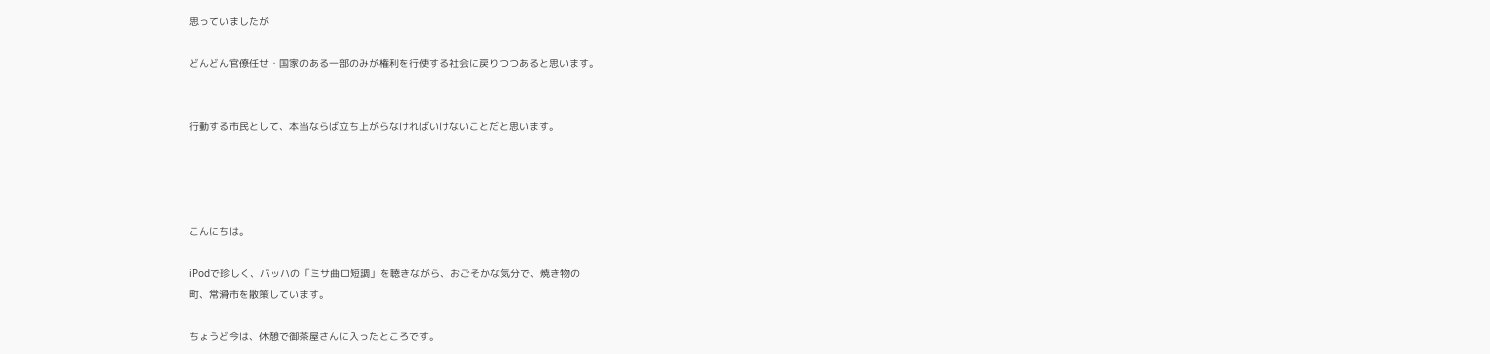思っていましたが

どんどん官僚任せ・国家のある一部のみが権利を行使する社会に戻りつつあると思います。


行動する市民として、本当ならば立ち上がらなければいけないことだと思います。




こんにちは。

iPodで珍しく、バッハの「ミサ曲ロ短調」を聴きながら、おごそかな気分で、焼き物の
町、常滑市を散策しています。

ちょうど今は、休憩で御茶屋さんに入ったところです。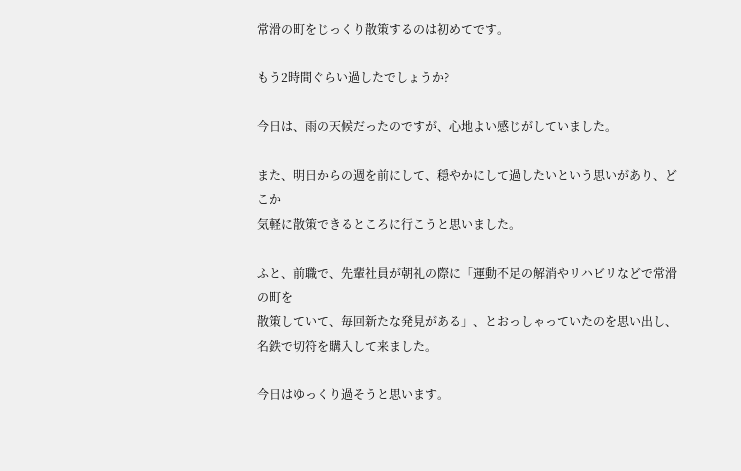常滑の町をじっくり散策するのは初めてです。

もう2時間ぐらい過したでしょうか?

今日は、雨の天候だったのですが、心地よい感じがしていました。

また、明日からの週を前にして、穏やかにして過したいという思いがあり、どこか
気軽に散策できるところに行こうと思いました。

ふと、前職で、先輩社員が朝礼の際に「運動不足の解消やリハビリなどで常滑の町を
散策していて、毎回新たな発見がある」、とおっしゃっていたのを思い出し、
名鉄で切符を購入して来ました。

今日はゆっくり過そうと思います。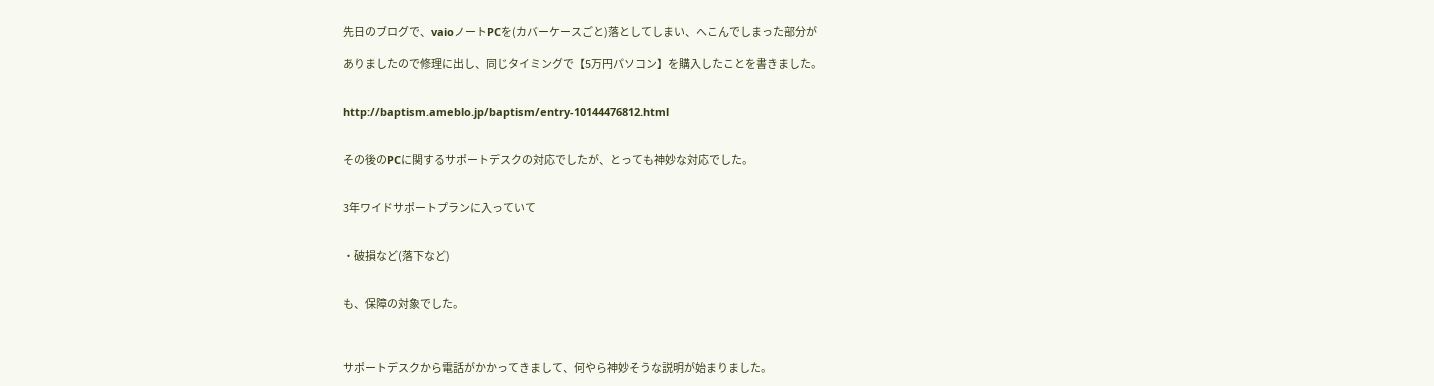先日のブログで、vaioノートPCを(カバーケースごと)落としてしまい、へこんでしまった部分が

ありましたので修理に出し、同じタイミングで【5万円パソコン】を購入したことを書きました。


http://baptism.ameblo.jp/baptism/entry-10144476812.html


その後のPCに関するサポートデスクの対応でしたが、とっても神妙な対応でした。


3年ワイドサポートプランに入っていて


・破損など(落下など)


も、保障の対象でした。



サポートデスクから電話がかかってきまして、何やら神妙そうな説明が始まりました。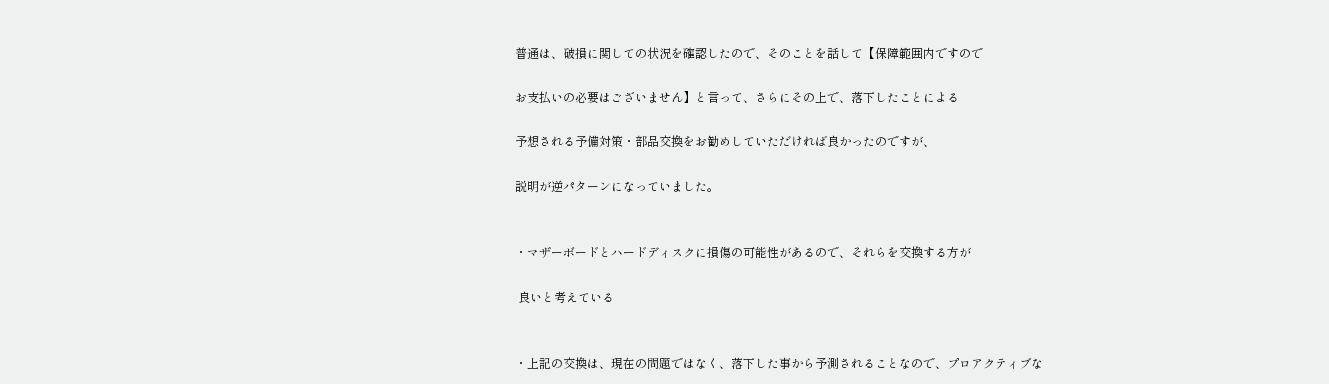普通は、破損に関しての状況を確認したので、そのことを話して【保障範囲内ですので

お支払いの必要はございません】と言って、さらにその上で、落下したことによる

予想される予備対策・部品交換をお勧めしていただければ良かったのですが、

説明が逆パターンになっていました。


・マザーボードとハードディスクに損傷の可能性があるので、それらを交換する方が

 良いと考えている


・上記の交換は、現在の問題ではなく、落下した事から予測されることなので、プロアクティブな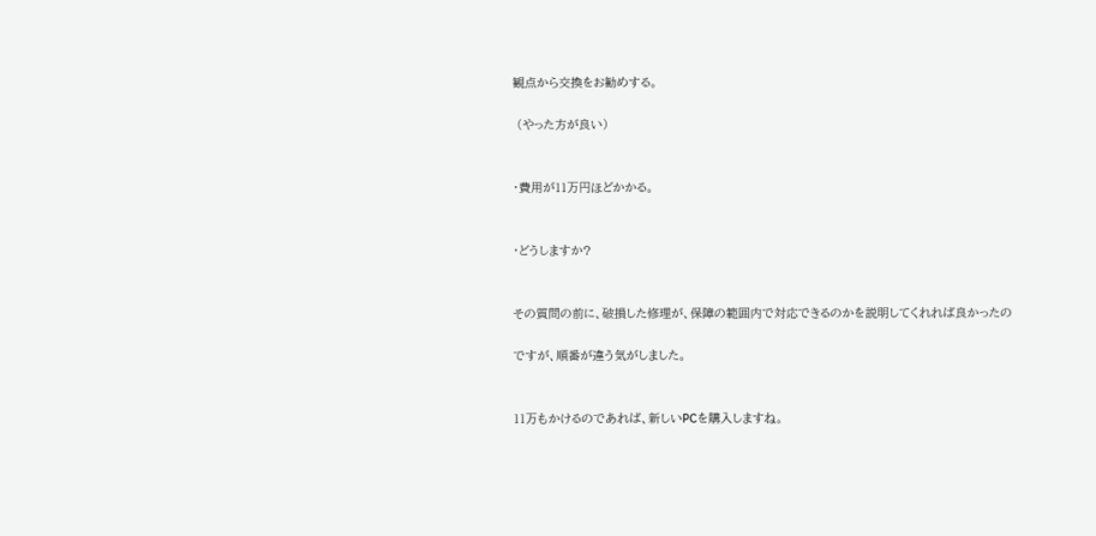観点から交換をお勧めする。

 (やった方が良い)


・費用が11万円ほどかかる。


・どうしますか?


その質問の前に、破損した修理が、保障の範囲内で対応できるのかを説明してくれれば良かったの

ですが、順番が違う気がしました。


11万もかけるのであれば、新しいPCを購入しますね。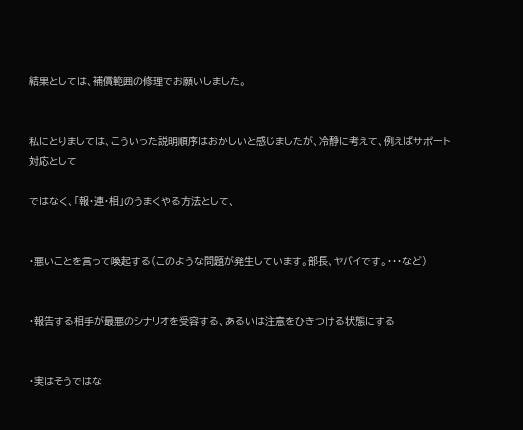結果としては、補償範囲の修理でお願いしました。


私にとりましては、こういった説明順序はおかしいと感じましたが、冷静に考えて、例えばサポート対応として

ではなく、「報・連・相」のうまくやる方法として、


・悪いことを言って喚起する(このような問題が発生しています。部長、ヤバイです。・・・など)


・報告する相手が最悪のシナリオを受容する、あるいは注意をひきつける状態にする


・実はそうではな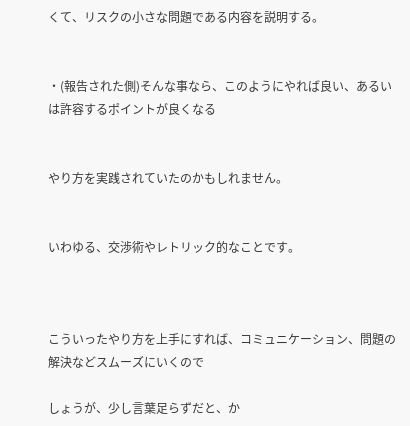くて、リスクの小さな問題である内容を説明する。


・(報告された側)そんな事なら、このようにやれば良い、あるいは許容するポイントが良くなる


やり方を実践されていたのかもしれません。


いわゆる、交渉術やレトリック的なことです。



こういったやり方を上手にすれば、コミュニケーション、問題の解決などスムーズにいくので

しょうが、少し言葉足らずだと、か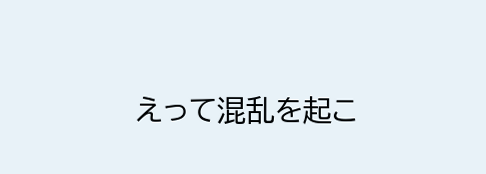えって混乱を起こ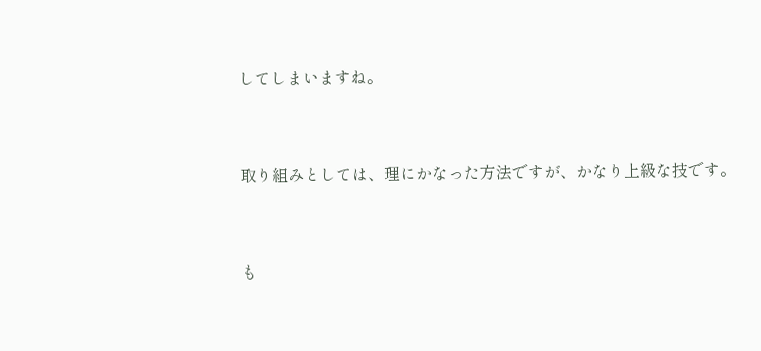してしまいますね。


取り組みとしては、理にかなった方法ですが、かなり上級な技です。


も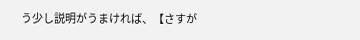う少し説明がうまければ、【さすが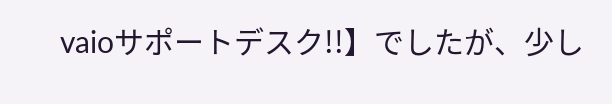vaioサポートデスク!!】でしたが、少し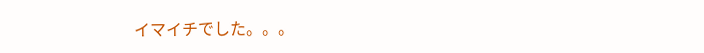イマイチでした。。。